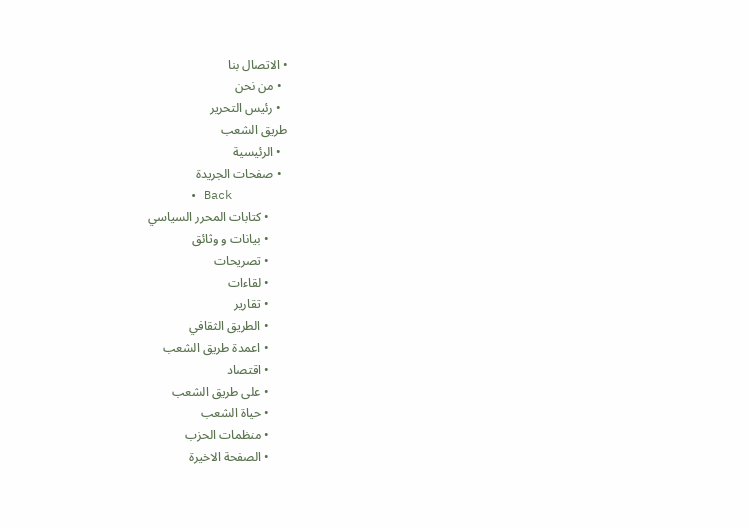• الاتصال بنا
  • من نحن
  • رئیس التحریر
طریق الشعب
  • الرئیسیة
  • صفحات الجریدة
      • Back
      • كتابات المحرر السیاسي
      • بیانات و وثائق
      • تصریحات
      • لقاءات
      • تقارير
      • الطریق الثقافي
      • اعمدة طريق الشعب
      • اقتصاد
      • علی طریق الشعب
      • حياة الشعب
      • منظمات الحزب
      • الصفحة الاخیرة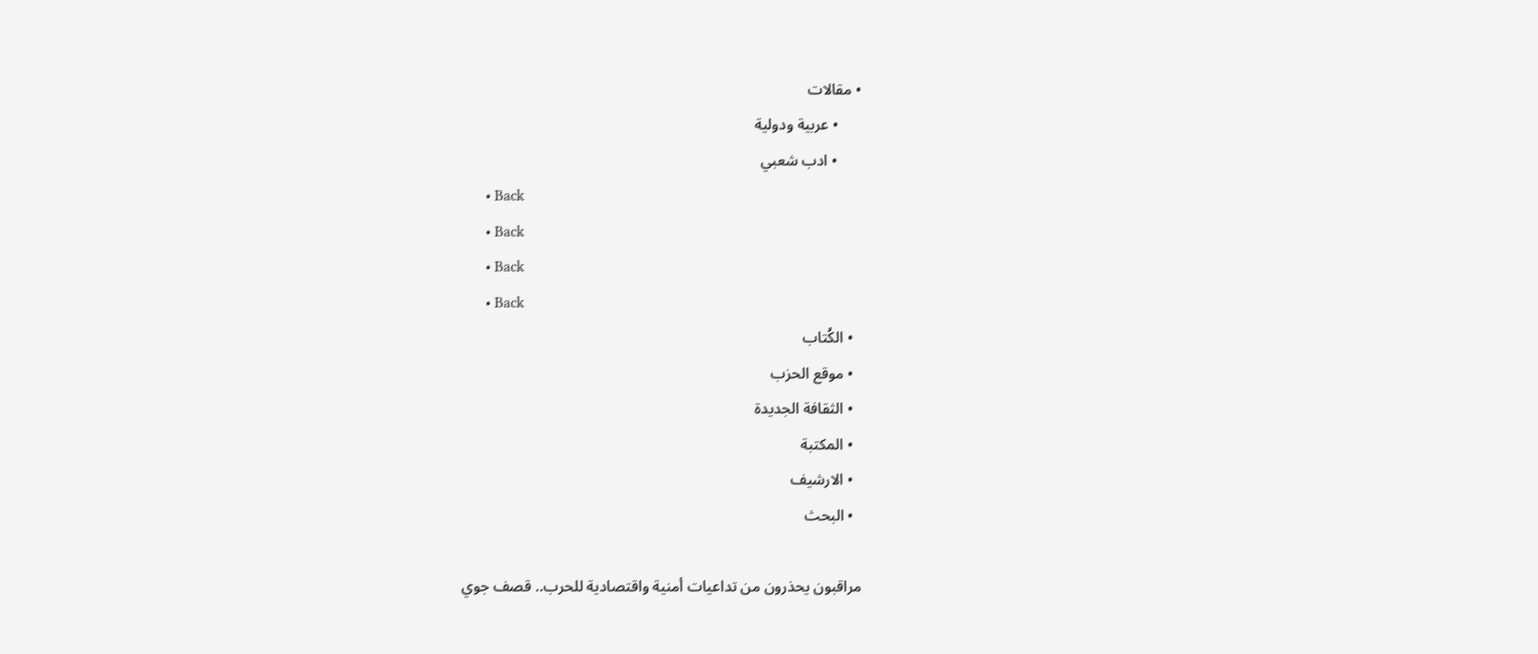• مقالات
      • عربیة ودولیة
      • ادب شعبي
      • Back
      • Back
      • Back
      • Back
  • الكُتاب
  • موقع الحزب
  • الثقافة الجدیدة
  • المكتبة
  • الارشیف
  • البحث

مراقبون يحذرون من تداعيات أمنية واقتصادية للحرب.. قصف جوي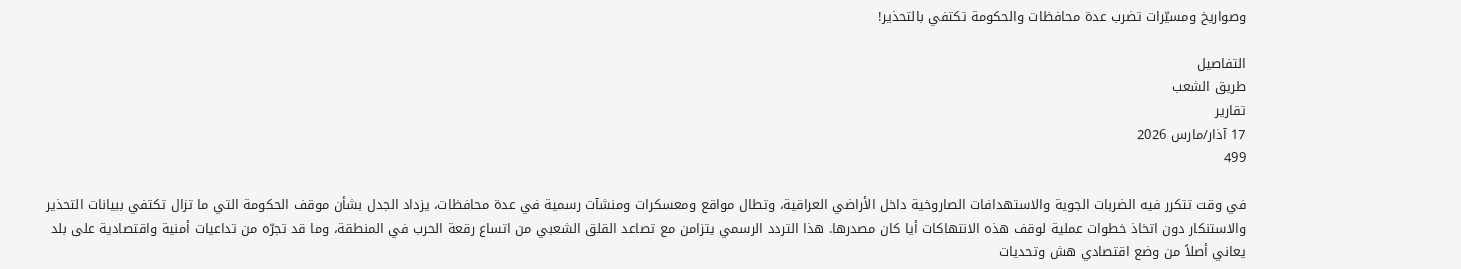وصواريخ ومسيّرات تضرب عدة محافظات والحكومة تكتفي بالتحذير!

التفاصيل
طريق الشعب
تقارير
17 آذار/مارس 2026
499

في وقت تتكرر فيه الضربات الجوية والاستهدافات الصاروخية داخل الأراضي العراقية، وتطال مواقع ومعسكرات ومنشآت رسمية في عدة محافظات، يزداد الجدل بشأن موقف الحكومة التي ما تزال تكتفي ببيانات التحذير والاستنكار دون اتخاذ خطوات عملية لوقف هذه الانتهاكات أيا كان مصدرها. هذا التردد الرسمي يتزامن مع تصاعد القلق الشعبي من اتساع رقعة الحرب في المنطقة، وما قد تجرّه من تداعيات أمنية واقتصادية على بلد يعاني أصلاً من وضع اقتصادي هش وتحديات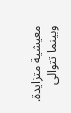معيشية متزايدة. وبينما تتوالى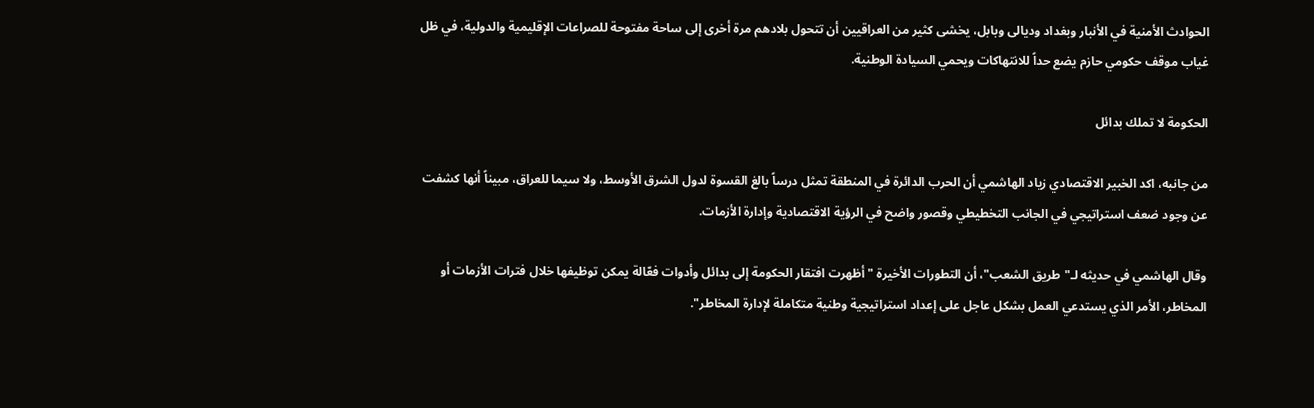الحوادث الأمنية في الأنبار وبغداد وديالى وبابل، يخشى كثير من العراقيين أن تتحول بلادهم مرة أخرى إلى ساحة مفتوحة للصراعات الإقليمية والدولية، في ظل غياب موقف حكومي حازم يضع حداً للانتهاكات ويحمي السيادة الوطنية.

الحكومة لا تملك بدائل

من جانبه، اكد الخبير الاقتصادي زياد الهاشمي أن الحرب الدائرة في المنطقة تمثل درساً بالغ القسوة لدول الشرق الأوسط، ولا سيما للعراق، مبيناً أنها كشفت عن وجود ضعف استراتيجي في الجانب التخطيطي وقصور واضح في الرؤية الاقتصادية وإدارة الأزمات.

وقال الهاشمي في حديثه لـ"طريق الشعب"، أن التطورات الأخيرة "أظهرت افتقار الحكومة إلى بدائل وأدوات فعّالة يمكن توظيفها خلال فترات الأزمات أو المخاطر، الأمر الذي يستدعي العمل بشكل عاجل على إعداد استراتيجية وطنية متكاملة لإدارة المخاطر".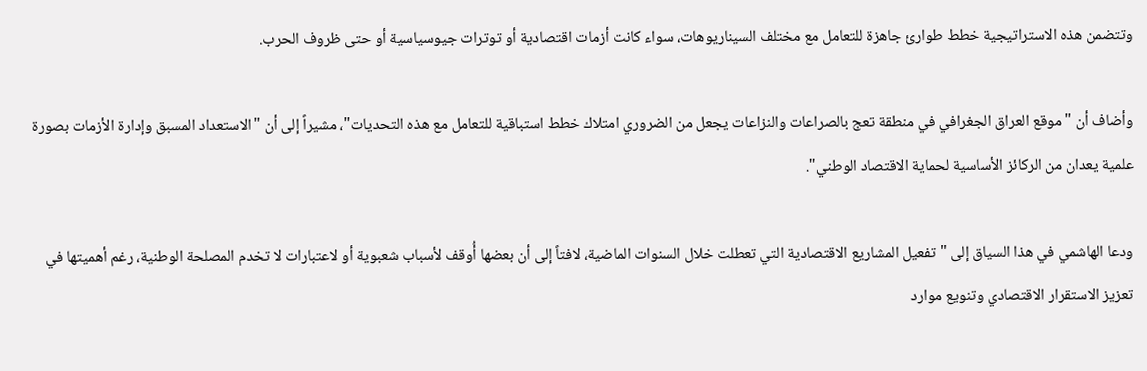وتتضمن هذه الاستراتيجية خطط طوارئ جاهزة للتعامل مع مختلف السيناريوهات، سواء كانت أزمات اقتصادية أو توترات جيوسياسية أو حتى ظروف الحرب.

وأضاف أن "موقع العراق الجغرافي في منطقة تعج بالصراعات والنزاعات يجعل من الضروري امتلاك خطط استباقية للتعامل مع هذه التحديات"، مشيراً إلى أن "الاستعداد المسبق وإدارة الأزمات بصورة علمية يعدان من الركائز الأساسية لحماية الاقتصاد الوطني".

ودعا الهاشمي في هذا السياق إلى "تفعيل المشاريع الاقتصادية التي تعطلت خلال السنوات الماضية، لافتاً إلى أن بعضها أُوقف لأسباب شعبوية أو لاعتبارات لا تخدم المصلحة الوطنية، رغم أهميتها في تعزيز الاستقرار الاقتصادي وتنويع موارد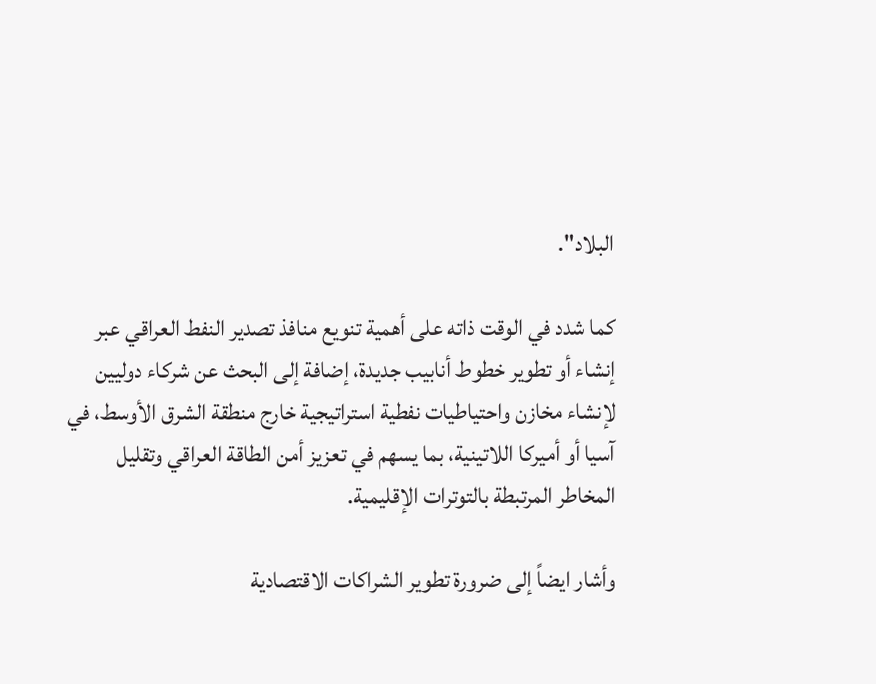البلاد".

كما شدد في الوقت ذاته على أهمية تنويع منافذ تصدير النفط العراقي عبر إنشاء أو تطوير خطوط أنابيب جديدة، إضافة إلى البحث عن شركاء دوليين لإنشاء مخازن واحتياطيات نفطية استراتيجية خارج منطقة الشرق الأوسط، في آسيا أو أميركا اللاتينية، بما يسهم في تعزيز أمن الطاقة العراقي وتقليل المخاطر المرتبطة بالتوترات الإقليمية.

وأشار ايضاً إلى ضرورة تطوير الشراكات الاقتصادية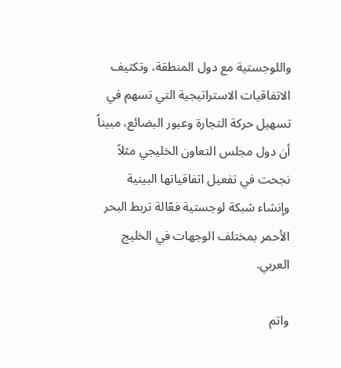واللوجستية مع دول المنطقة، وتكثيف الاتفاقيات الاستراتيجية التي تسهم في تسهيل حركة التجارة وعبور البضائع، مبيناً أن دول مجلس التعاون الخليجي مثلاً نجحت في تفعيل اتفاقياتها البينية وإنشاء شبكة لوجستية فعّالة تربط البحر الأحمر بمختلف الوجهات في الخليج العربي.

واتم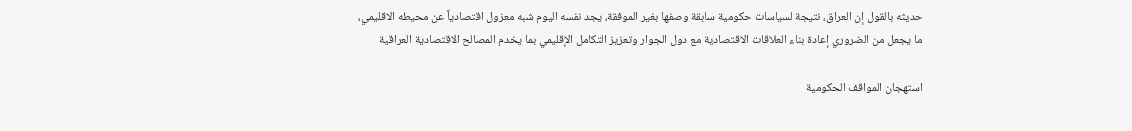حديثه بالقول إن العراق، نتيجة لسياسات حكومية سابقة وصفها بغير الموفقة، يجد نفسه اليوم شبه معزول اقتصادياً عن محيطه الاقليمي، ما يجعل من الضروري إعادة بناء العلاقات الاقتصادية مع دول الجوار وتعزيز التكامل الإقليمي بما يخدم المصالح الاقتصادية العراقية

استهجان المواقف الحكومية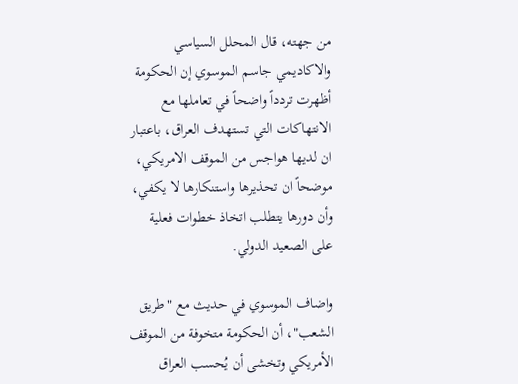من جهته، قال المحلل السياسي والاكاديمي جاسم الموسوي إن الحكومة أظهرت تردداً واضحاً في تعاملها مع الانتهاكات التي تستهدف العراق، باعتبار ان لديها هواجس من الموقف الامريكي، موضحاً ان تحذيرها واستنكارها لا يكفي، وأن دورها يتطلب اتخاذ خطوات فعلية على الصعيد الدولي.

واضاف الموسوي في حديث مع "طريق الشعب"، أن الحكومة متخوفة من الموقف الأمريكي وتخشى أن يُحسب العراق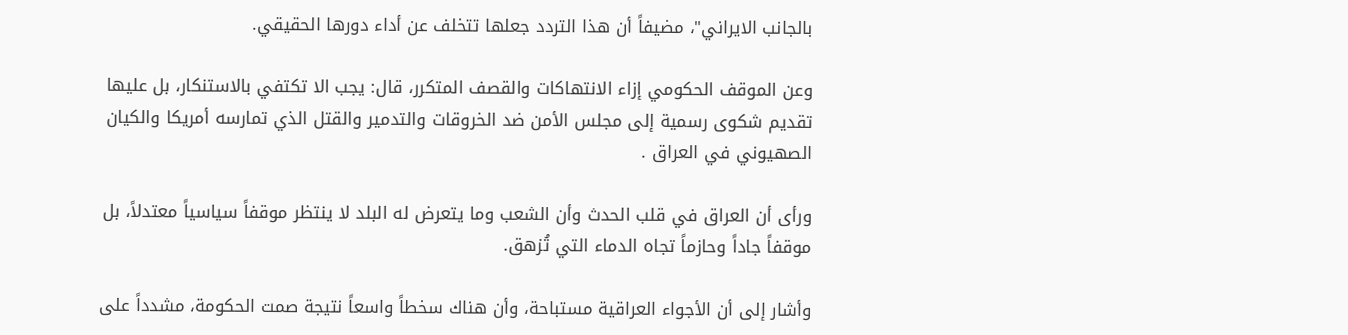بالجانب الايراني"، مضيفاً أن هذا التردد جعلها تتخلف عن أداء دورها الحقيقي.

وعن الموقف الحكومي إزاء الانتهاكات والقصف المتكرر، قال: يجب الا تكتفي بالاستنكار، بل عليها تقديم شكوى رسمية إلى مجلس الأمن ضد الخروقات والتدمير والقتل الذي تمارسه أمريكا والكيان الصهيوني في العراق .

ورأى أن العراق في قلب الحدث وأن الشعب وما يتعرض له البلد لا ينتظر موقفاً سياسياً معتدلاً، بل موقفاً جاداً وحازماً تجاه الدماء التي تُزهق.

وأشار إلى أن الأجواء العراقية مستباحة، وأن هناك سخطاً واسعاً نتيجة صمت الحكومة، مشدداً على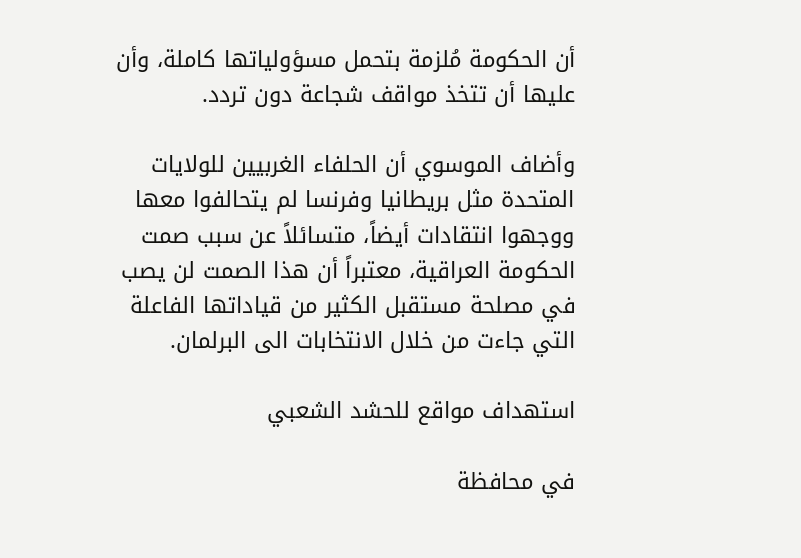أن الحكومة مُلزمة بتحمل مسؤولياتها كاملة، وأن عليها أن تتخذ مواقف شجاعة دون تردد.

وأضاف الموسوي أن الحلفاء الغربيين للولايات المتحدة مثل بريطانيا وفرنسا لم يتحالفوا معها ووجهوا انتقادات أيضاً، متسائلاً عن سبب صمت الحكومة العراقية، معتبراً أن هذا الصمت لن يصب في مصلحة مستقبل الكثير من قياداتها الفاعلة التي جاءت من خلال الانتخابات الى البرلمان.

استهداف مواقع للحشد الشعبي

في محافظة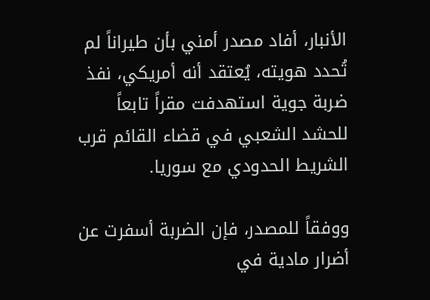الأنبار، أفاد مصدر أمني بأن طيراناً لم تُحدد هويته، يُعتقد أنه أمريكي، نفذ ضربة جوية استهدفت مقراً تابعاً للحشد الشعبي في قضاء القائم قرب الشريط الحدودي مع سوريا.

ووفقاً للمصدر، فإن الضربة أسفرت عن أضرار مادية في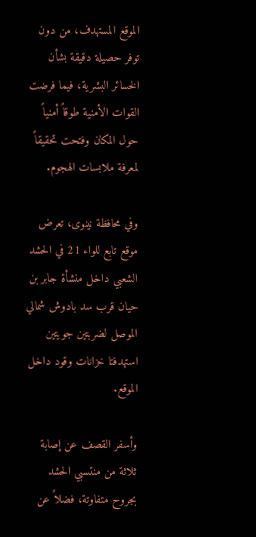الموقع المستهدف، من دون توفر حصيلة دقيقة بشأن الخسائر البشرية، فيما فرضت القوات الأمنية طوقاً أمنياً حول المكان وفتحت تحقيقاً لمعرفة ملابسات الهجوم.

وفي محافظة نينوى، تعرض موقع تابع للواء 21 في الحشد الشعبي داخل منشأة جابر بن حيان قرب سد بادوش شمالي الموصل لضربتين جويتين استهدفتا خزانات وقود داخل الموقع.

وأسفر القصف عن إصابة ثلاثة من منتسبي الحشد بجروح متفاوتة، فضلاً عن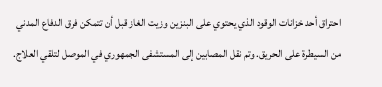احتراق أحد خزانات الوقود الذي يحتوي على البنزين وزيت الغاز قبل أن تتمكن فرق الدفاع المدني من السيطرة على الحريق. وتم نقل المصابين إلى المستشفى الجمهوري في الموصل لتلقي العلاج.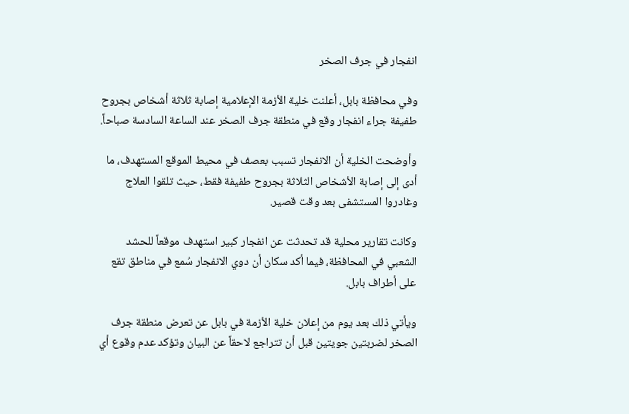انفجار في جرف الصخر

وفي محافظة بابل، أعلنت خلية الأزمة الإعلامية إصابة ثلاثة أشخاص بجروح طفيفة جراء انفجار وقع في منطقة جرف الصخر عند الساعة السادسة صباحاً.

وأوضحت الخلية أن الانفجار تسبب بعصف في محيط الموقع المستهدف، ما أدى إلى إصابة الأشخاص الثلاثة بجروح طفيفة فقط، حيث تلقوا العلاج وغادروا المستشفى بعد وقت قصير.

وكانت تقارير محلية قد تحدثت عن انفجار كبير استهدف موقعاً للحشد الشعبي في المحافظة، فيما أكد سكان أن دوي الانفجار سُمع في مناطق تقع على أطراف بابل.

ويأتي ذلك بعد يوم من إعلان خلية الأزمة في بابل عن تعرض منطقة جرف الصخر لضربتين جويتين قبل أن تتراجع لاحقاً عن البيان وتؤكد عدم وقوع أي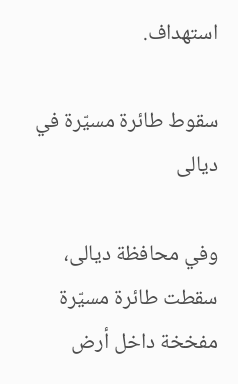استهداف.

سقوط طائرة مسيّرة في ديالى

وفي محافظة ديالى، سقطت طائرة مسيّرة مفخخة داخل أرض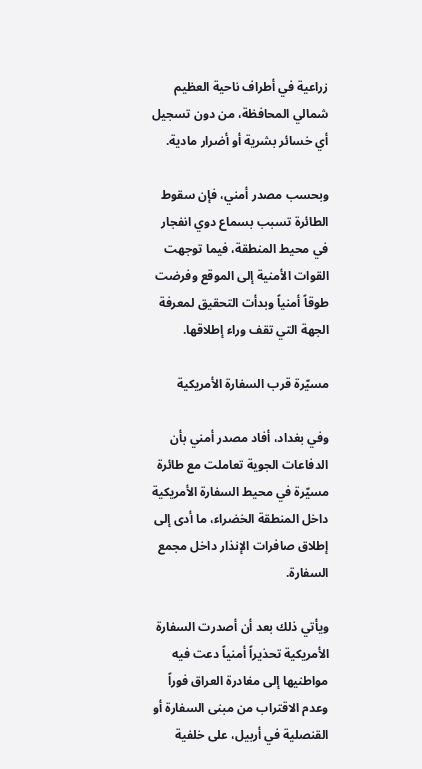زراعية في أطراف ناحية العظيم شمالي المحافظة، من دون تسجيل أي خسائر بشرية أو أضرار مادية.

وبحسب مصدر أمني، فإن سقوط الطائرة تسبب بسماع دوي انفجار في محيط المنطقة، فيما توجهت القوات الأمنية إلى الموقع وفرضت طوقاً أمنياً وبدأت التحقيق لمعرفة الجهة التي تقف وراء إطلاقها.

مسيّرة قرب السفارة الأمريكية

وفي بغداد، أفاد مصدر أمني بأن الدفاعات الجوية تعاملت مع طائرة مسيّرة في محيط السفارة الأمريكية داخل المنطقة الخضراء، ما أدى إلى إطلاق صافرات الإنذار داخل مجمع السفارة.

ويأتي ذلك بعد أن أصدرت السفارة الأمريكية تحذيراً أمنياً دعت فيه مواطنيها إلى مغادرة العراق فوراً وعدم الاقتراب من مبنى السفارة أو القنصلية في أربيل، على خلفية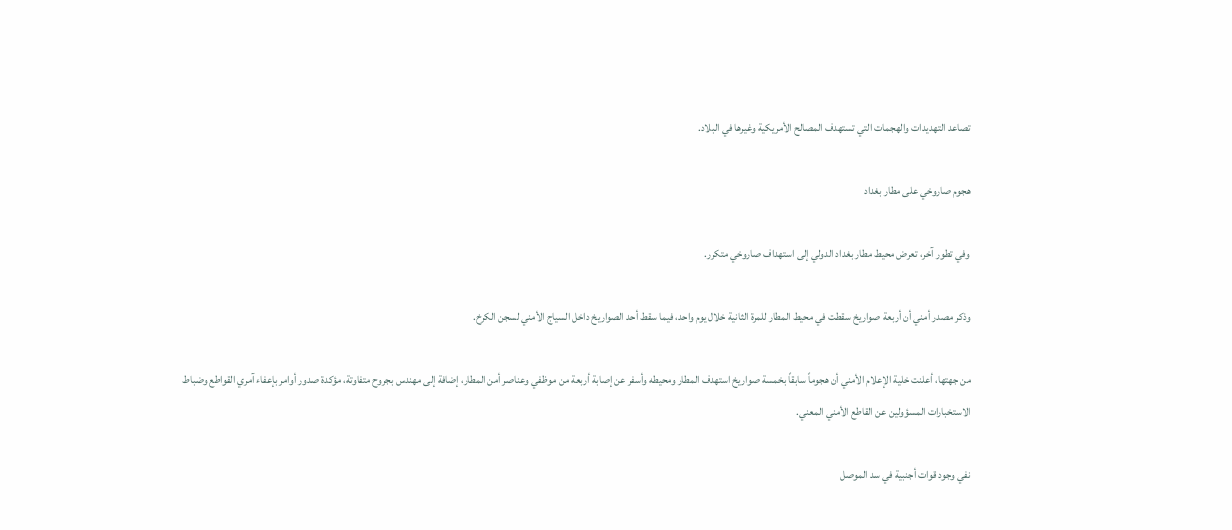تصاعد التهديدات والهجمات التي تستهدف المصالح الأمريكية وغيرها في البلاد.

هجوم صاروخي على مطار بغداد

وفي تطور آخر، تعرض محيط مطار بغداد الدولي إلى استهداف صاروخي متكرر.

وذكر مصدر أمني أن أربعة صواريخ سقطت في محيط المطار للمرة الثانية خلال يوم واحد، فيما سقط أحد الصواريخ داخل السياج الأمني لسجن الكرخ.

من جهتها، أعلنت خلية الإعلام الأمني أن هجوماً سابقاً بخمسة صواريخ استهدف المطار ومحيطه وأسفر عن إصابة أربعة من موظفي وعناصر أمن المطار، إضافة إلى مهندس بجروح متفاوتة، مؤكدة صدور أوامر بإعفاء آمري القواطع وضباط الاستخبارات المسؤولين عن القاطع الأمني المعني.

نفي وجود قوات أجنبية في سد الموصل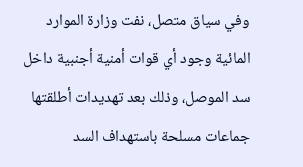وفي سياق متصل، نفت وزارة الموارد المائية وجود أي قوات أمنية أجنبية داخل سد الموصل، وذلك بعد تهديدات أطلقتها جماعات مسلحة باستهداف السد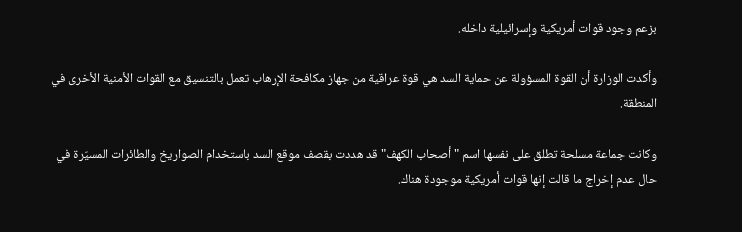بزعم وجود قوات أمريكية وإسرائيلية داخله.

وأكدت الوزارة أن القوة المسؤولة عن حماية السد هي قوة عراقية من جهاز مكافحة الإرهاب تعمل بالتنسيق مع القوات الأمنية الأخرى في المنطقة.

وكانت جماعة مسلحة تطلق على نفسها اسم "أصحاب الكهف" قد هددت بقصف موقع السد باستخدام الصواريخ والطائرات المسيّرة في حال عدم إخراج ما قالت إنها قوات أمريكية موجودة هناك.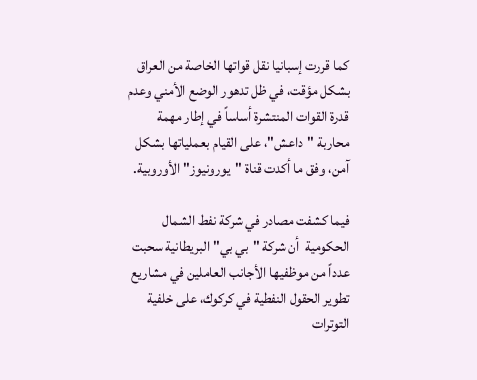كما قررت إسبانيا نقل قواتها الخاصة من العراق بشكل مؤقت، في ظل تدهور الوضع الأمني وعدم قدرة القوات المنتشرة أساساً في إطار مهمة محاربة "داعش"، على القيام بعملياتها بشكل آمن، وفق ما أكدت قناة "يورونيوز" الأوروبية.

فيما كشفت مصادر في شركة نفط الشمال الحكومية  أن شركة "بي بي" البريطانية سحبت عدداً من موظفيها الأجانب العاملين في مشاريع تطوير الحقول النفطية في كركوك، على خلفية التوترات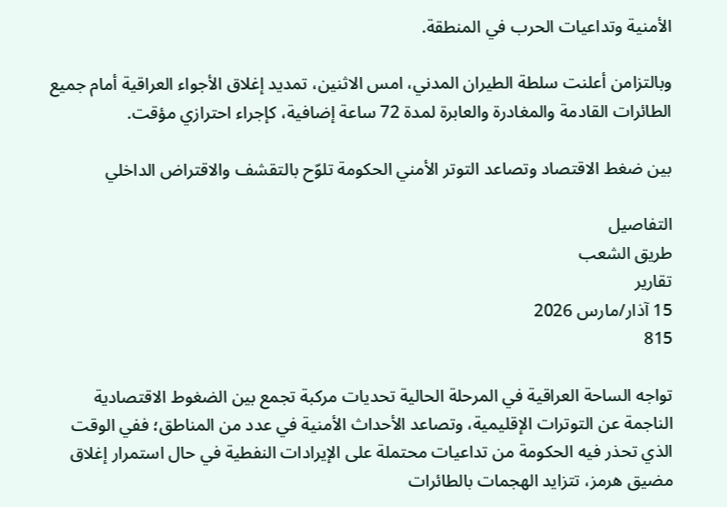الأمنية وتداعيات الحرب في المنطقة.

وبالتزامن أعلنت سلطة الطيران المدني، امس الاثنين، تمديد إغلاق الأجواء العراقية أمام جميع الطائرات القادمة والمغادرة والعابرة لمدة 72 ساعة إضافية، كإجراء احترازي مؤقت.

بين ضغط الاقتصاد وتصاعد التوتر الأمني الحكومة تلوّح بالتقشف والاقتراض الداخلي

التفاصيل
طريق الشعب
تقارير
15 آذار/مارس 2026
815

تواجه الساحة العراقية في المرحلة الحالية تحديات مركبة تجمع بين الضغوط الاقتصادية الناجمة عن التوترات الإقليمية، وتصاعد الأحداث الأمنية في عدد من المناطق؛ ففي الوقت الذي تحذر فيه الحكومة من تداعيات محتملة على الإيرادات النفطية في حال استمرار إغلاق مضيق هرمز، تتزايد الهجمات بالطائرات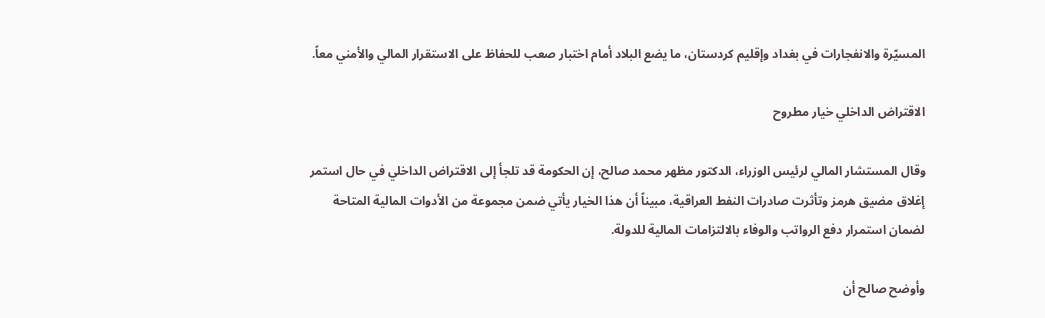المسيّرة والانفجارات في بغداد وإقليم كردستان، ما يضع البلاد أمام اختبار صعب للحفاظ على الاستقرار المالي والأمني معاً.

الاقتراض الداخلي خيار مطروح

وقال المستشار المالي لرئيس الوزراء، الدكتور مظهر محمد صالح، إن الحكومة قد تلجأ إلى الاقتراض الداخلي في حال استمر إغلاق مضيق هرمز وتأثرت صادرات النفط العراقية، مبيناً أن هذا الخيار يأتي ضمن مجموعة من الأدوات المالية المتاحة لضمان استمرار دفع الرواتب والوفاء بالالتزامات المالية للدولة.

وأوضح صالح أن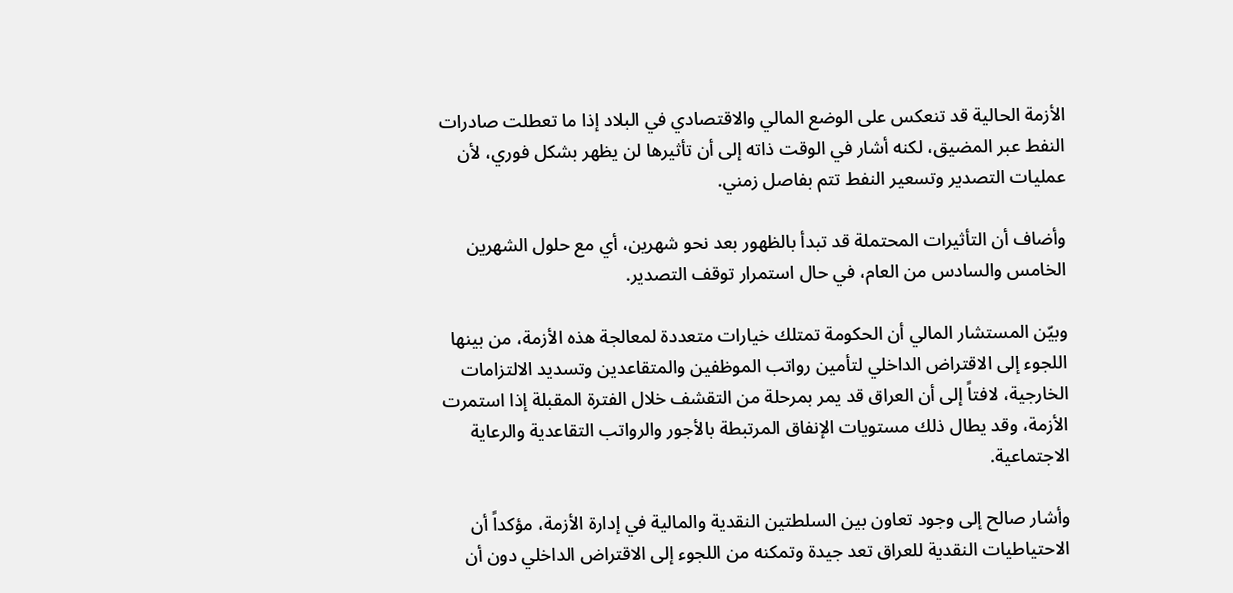الأزمة الحالية قد تنعكس على الوضع المالي والاقتصادي في البلاد إذا ما تعطلت صادرات النفط عبر المضيق، لكنه أشار في الوقت ذاته إلى أن تأثيرها لن يظهر بشكل فوري، لأن عمليات التصدير وتسعير النفط تتم بفاصل زمني.

وأضاف أن التأثيرات المحتملة قد تبدأ بالظهور بعد نحو شهرين، أي مع حلول الشهرين الخامس والسادس من العام، في حال استمرار توقف التصدير.

وبيّن المستشار المالي أن الحكومة تمتلك خيارات متعددة لمعالجة هذه الأزمة، من بينها اللجوء إلى الاقتراض الداخلي لتأمين رواتب الموظفين والمتقاعدين وتسديد الالتزامات الخارجية، لافتاً إلى أن العراق قد يمر بمرحلة من التقشف خلال الفترة المقبلة إذا استمرت الأزمة، وقد يطال ذلك مستويات الإنفاق المرتبطة بالأجور والرواتب التقاعدية والرعاية الاجتماعية.

وأشار صالح إلى وجود تعاون بين السلطتين النقدية والمالية في إدارة الأزمة، مؤكداً أن الاحتياطيات النقدية للعراق تعد جيدة وتمكنه من اللجوء إلى الاقتراض الداخلي دون أن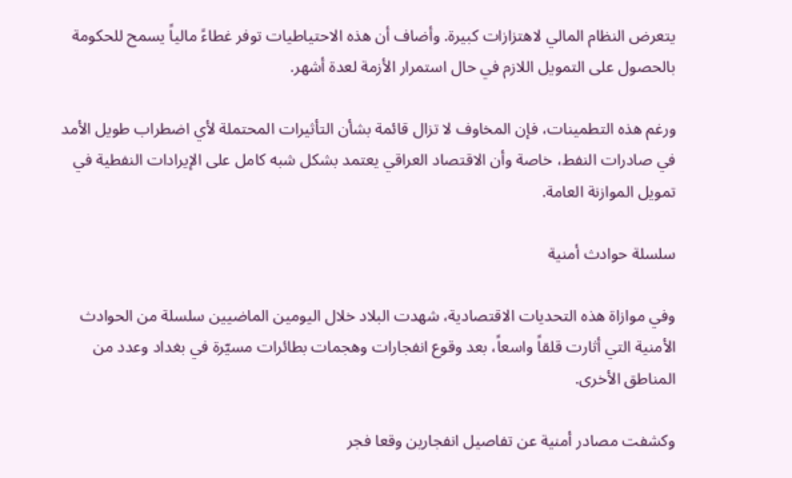يتعرض النظام المالي لاهتزازات كبيرة. وأضاف أن هذه الاحتياطيات توفر غطاءً مالياً يسمح للحكومة بالحصول على التمويل اللازم في حال استمرار الأزمة لعدة أشهر.

ورغم هذه التطمينات، فإن المخاوف لا تزال قائمة بشأن التأثيرات المحتملة لأي اضطراب طويل الأمد في صادرات النفط، خاصة وأن الاقتصاد العراقي يعتمد بشكل شبه كامل على الإيرادات النفطية في تمويل الموازنة العامة.

سلسلة حوادث أمنية

وفي موازاة هذه التحديات الاقتصادية، شهدت البلاد خلال اليومين الماضيين سلسلة من الحوادث الأمنية التي أثارت قلقاً واسعاً، بعد وقوع انفجارات وهجمات بطائرات مسيّرة في بغداد وعدد من المناطق الأخرى.

وكشفت مصادر أمنية عن تفاصيل انفجارين وقعا فجر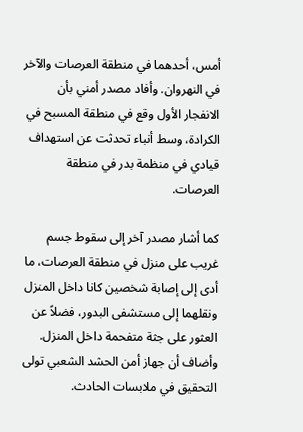أمس، أحدهما في منطقة العرصات والآخر في النهروان. وأفاد مصدر أمني بأن الانفجار الأول وقع في منطقة المسبح في الكرادة، وسط أنباء تحدثت عن استهداف قيادي في منظمة بدر في منطقة العرصات.

كما أشار مصدر آخر إلى سقوط جسم غريب على منزل في منطقة العرصات، ما أدى إلى إصابة شخصين كانا داخل المنزل ونقلهما إلى مستشفى البدور، فضلاً عن العثور على جثة متفحمة داخل المنزل. وأضاف أن جهاز أمن الحشد الشعبي تولى التحقيق في ملابسات الحادث.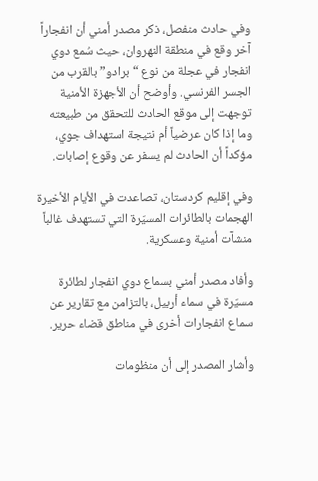وفي حادث منفصل، ذكر مصدر أمني أن انفجاراً آخر وقع في منطقة النهروان، حيث سُمع دوي انفجار في عجلة من نوع “برادو” بالقرب من الجسر الفرنسي. وأوضح أن الأجهزة الأمنية توجهت إلى موقع الحادث للتحقق من طبيعته وما إذا كان عرضياً أم نتيجة استهداف جوي، مؤكداً أن الحادث لم يسفر عن وقوع إصابات.

وفي إقليم كردستان، تصاعدت في الأيام الأخيرة الهجمات بالطائرات المسيّرة التي تستهدف غالباً منشآت أمنية وعسكرية.

وأفاد مصدر أمني بسماع دوي انفجار لطائرة مسيّرة في سماء أربيل، بالتزامن مع تقارير عن سماع انفجارات أخرى في مناطق قضاء حرير.

وأشار المصدر إلى أن منظومات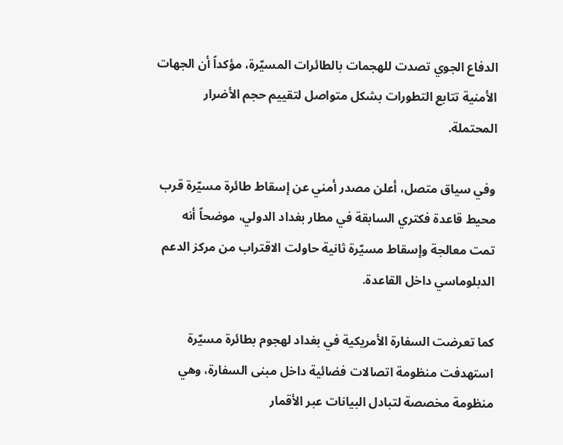الدفاع الجوي تصدت للهجمات بالطائرات المسيّرة، مؤكداً أن الجهات الأمنية تتابع التطورات بشكل متواصل لتقييم حجم الأضرار المحتملة.

وفي سياق متصل، أعلن مصدر أمني عن إسقاط طائرة مسيّرة قرب محيط قاعدة فكتري السابقة في مطار بغداد الدولي، موضحاً أنه تمت معالجة وإسقاط مسيّرة ثانية حاولت الاقتراب من مركز الدعم الدبلوماسي داخل القاعدة.

كما تعرضت السفارة الأمريكية في بغداد لهجوم بطائرة مسيّرة استهدفت منظومة اتصالات فضائية داخل مبنى السفارة، وهي منظومة مخصصة لتبادل البيانات عبر الأقمار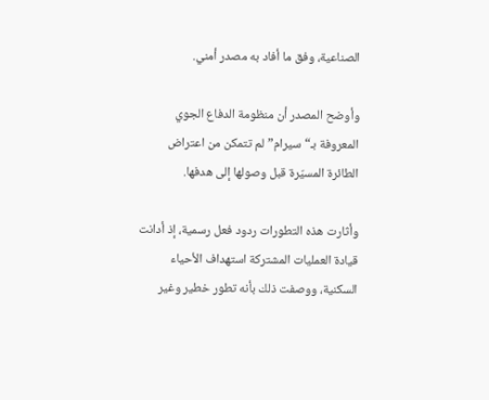الصناعية، وفق ما أفاد به مصدر أمني.

وأوضح المصدر أن منظومة الدفاع الجوي المعروفة بـ“سيرام” لم تتمكن من اعتراض الطائرة المسيّرة قبل وصولها إلى هدفها.

وأثارت هذه التطورات ردود فعل رسمية، إذ أدانت قيادة العمليات المشتركة استهداف الأحياء السكنية، ووصفت ذلك بأنه تطور خطير وغير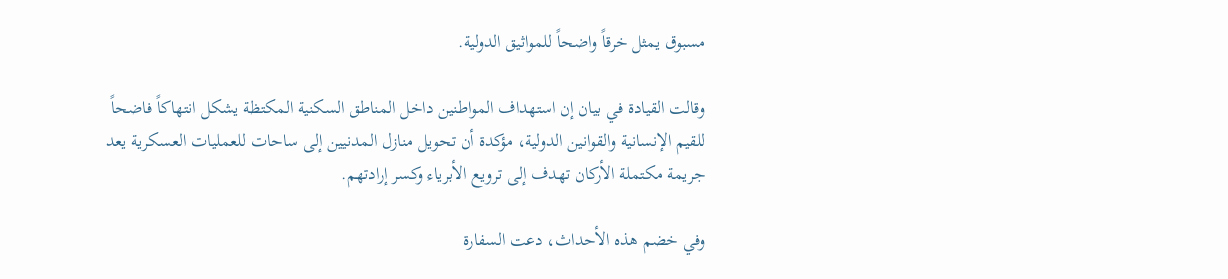مسبوق يمثل خرقاً واضحاً للمواثيق الدولية.

وقالت القيادة في بيان إن استهداف المواطنين داخل المناطق السكنية المكتظة يشكل انتهاكاً فاضحاً للقيم الإنسانية والقوانين الدولية، مؤكدة أن تحويل منازل المدنيين إلى ساحات للعمليات العسكرية يعد جريمة مكتملة الأركان تهدف إلى ترويع الأبرياء وكسر إرادتهم.

وفي خضم هذه الأحداث، دعت السفارة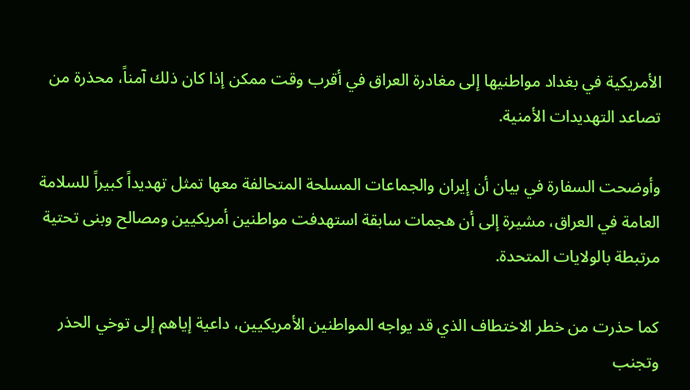الأمريكية في بغداد مواطنيها إلى مغادرة العراق في أقرب وقت ممكن إذا كان ذلك آمناً، محذرة من تصاعد التهديدات الأمنية.

وأوضحت السفارة في بيان أن إيران والجماعات المسلحة المتحالفة معها تمثل تهديداً كبيراً للسلامة العامة في العراق، مشيرة إلى أن هجمات سابقة استهدفت مواطنين أمريكيين ومصالح وبنى تحتية مرتبطة بالولايات المتحدة.

كما حذرت من خطر الاختطاف الذي قد يواجه المواطنين الأمريكيين، داعية إياهم إلى توخي الحذر وتجنب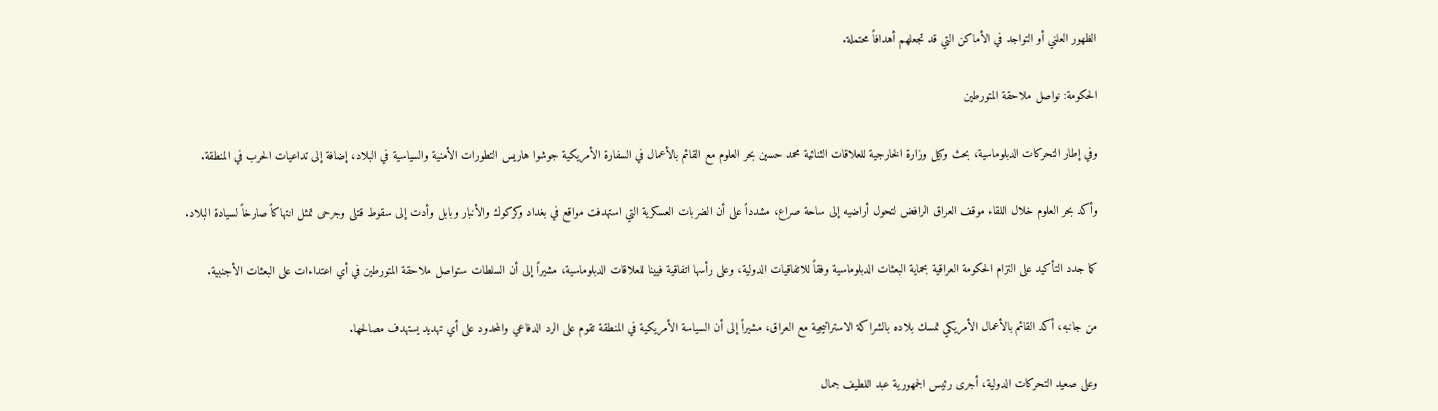الظهور العلني أو التواجد في الأماكن التي قد تجعلهم أهدافاً محتملة.

الحكومة: نواصل ملاحقة المتورطين

وفي إطار التحركات الدبلوماسية، بحث وكيل وزارة الخارجية للعلاقات الثنائية محمد حسين بحر العلوم مع القائم بالأعمال في السفارة الأمريكية جوشوا هاريس التطورات الأمنية والسياسية في البلاد، إضافة إلى تداعيات الحرب في المنطقة.

وأكد بحر العلوم خلال اللقاء موقف العراق الرافض لتحول أراضيه إلى ساحة صراع، مشدداً على أن الضربات العسكرية التي استهدفت مواقع في بغداد وكركوك والأنبار وبابل وأدت إلى سقوط قتلى وجرحى تمثل انتهاكاً صارخاً لسيادة البلاد.

كما جدد التأكيد على التزام الحكومة العراقية بحماية البعثات الدبلوماسية وفقاً للاتفاقيات الدولية، وعلى رأسها اتفاقية فيينا للعلاقات الدبلوماسية، مشيراً إلى أن السلطات ستواصل ملاحقة المتورطين في أي اعتداءات على البعثات الأجنبية.

من جانبه، أكد القائم بالأعمال الأمريكي تمسك بلاده بالشراكة الاستراتيجية مع العراق، مشيراً إلى أن السياسة الأمريكية في المنطقة تقوم على الرد الدفاعي والمحدود على أي تهديد يستهدف مصالحها.

وعلى صعيد التحركات الدولية، أجرى رئيس الجمهورية عبد اللطيف جمال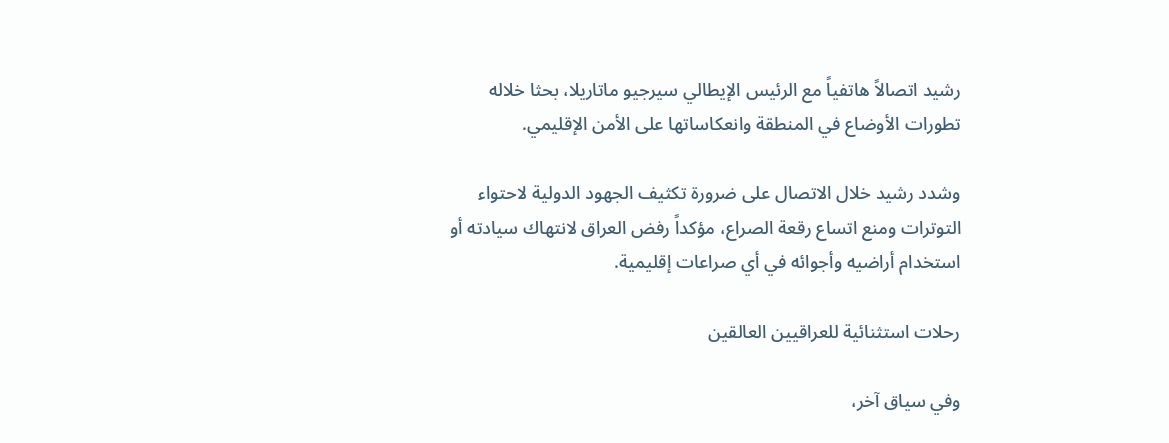رشيد اتصالاً هاتفياً مع الرئيس الإيطالي سيرجيو ماتاريلا، بحثا خلاله تطورات الأوضاع في المنطقة وانعكاساتها على الأمن الإقليمي.

وشدد رشيد خلال الاتصال على ضرورة تكثيف الجهود الدولية لاحتواء التوترات ومنع اتساع رقعة الصراع، مؤكداً رفض العراق لانتهاك سيادته أو استخدام أراضيه وأجوائه في أي صراعات إقليمية.

رحلات استثنائية للعراقيين العالقين

وفي سياق آخر،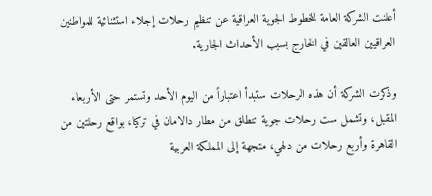أعلنت الشركة العامة للخطوط الجوية العراقية عن تنظيم رحلات إجلاء استثنائية للمواطنين العراقيين العالقين في الخارج بسبب الأحداث الجارية.

وذكرت الشركة أن هذه الرحلات ستبدأ اعتباراً من اليوم الأحد وتستمر حتى الأربعاء المقبل، وتشمل ست رحلات جوية تنطلق من مطار دالامان في تركيا، بواقع رحلتين من القاهرة وأربع رحلات من دلهي، متجهة إلى المملكة العربية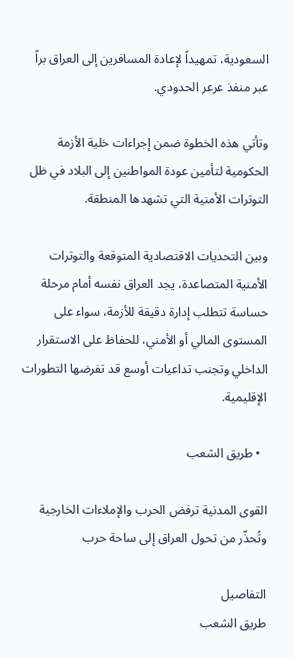السعودية، تمهيداً لإعادة المسافرين إلى العراق براً عبر منفذ عرعر الحدودي.

وتأتي هذه الخطوة ضمن إجراءات خلية الأزمة الحكومية لتأمين عودة المواطنين إلى البلاد في ظل التوترات الأمنية التي تشهدها المنطقة.

وبين التحديات الاقتصادية المتوقعة والتوترات الأمنية المتصاعدة، يجد العراق نفسه أمام مرحلة حساسة تتطلب إدارة دقيقة للأزمة، سواء على المستوى المالي أو الأمني، للحفاظ على الاستقرار الداخلي وتجنب تداعيات أوسع قد تفرضها التطورات الإقليمية.

  • طريق الشعب

القوى المدنية ترفض الحرب والإملاءات الخارجية وتُحذّر من تحول العراق إلى ساحة حرب

التفاصيل
طريق الشعب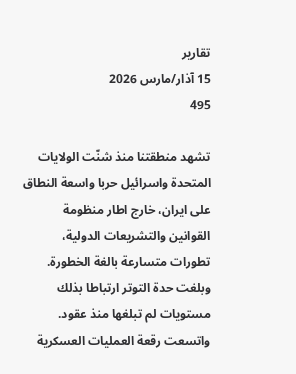تقارير
15 آذار/مارس 2026
495

تشهد منطقتنا منذ شنّت الولايات المتحدة واسرائيل حربا واسعة النطاق على ايران، خارج اطار منظومة القوانين والتشريعات الدولية، تطورات متسارعة بالغة الخطورة. وبلغت حدة التوتر ارتباطا بذلك مستويات لم تبلغها منذ عقود. واتسعت رقعة العمليات العسكرية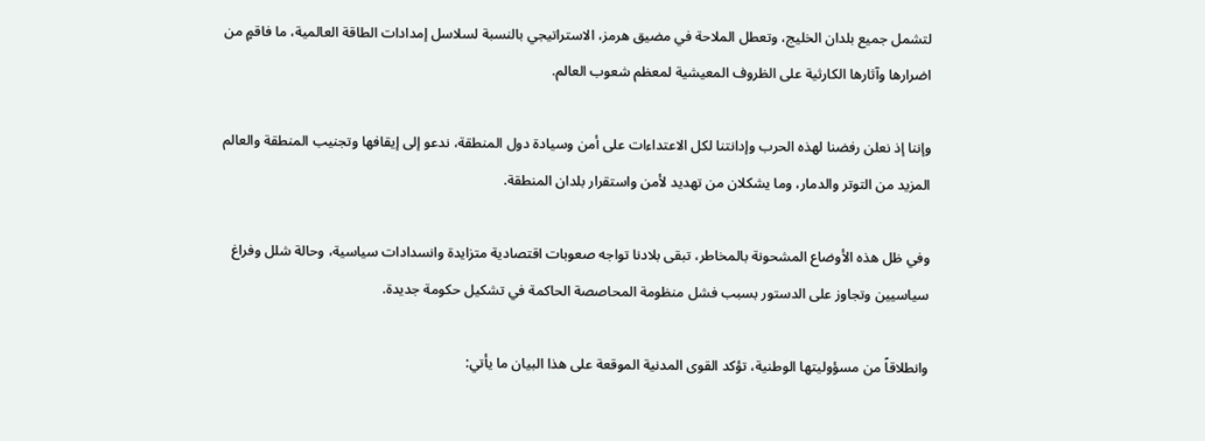لتشمل جميع بلدان الخليج، وتعطل الملاحة في مضيق هرمز، الاستراتيجي بالنسبة لسلاسل إمدادات الطاقة العالمية، ما فاقمٍ من اضرارها وآثارها الكارثية على الظروف المعيشية لمعظم شعوب العالم.

وإننا إذ نعلن رفضنا لهذه الحرب وإدانتنا لكل الاعتداءات على أمن وسيادة دول المنطقة، ندعو إلى إيقافها وتجنيب المنطقة والعالم المزيد من التوتر والدمار، وما يشكلان من تهديد لأمن واستقرار بلدان المنطقة.

وفي ظل هذه الأوضاع المشحونة بالمخاطر، تبقى بلادنا تواجه صعوبات اقتصادية متزايدة وانسدادات سياسية، وحالة شلل وفراغ سياسيين وتجاوز على الدستور بسبب فشل منظومة المحاصصة الحاكمة في تشكيل حكومة جديدة.

وانطلاقاً من مسؤوليتها الوطنية، تؤكد القوى المدنية الموقعة على هذا البيان ما يأتي: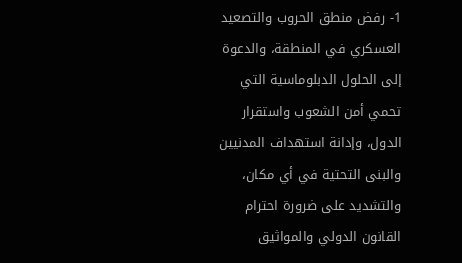1- رفض منطق الحروب والتصعيد العسكري في المنطقة، والدعوة إلى الحلول الدبلوماسية التي تحمي أمن الشعوب واستقرار الدول، وإدانة استهداف المدنيين والبنى التحتية في أي مكان، والتشديد على ضرورة احترام القانون الدولي والمواثيق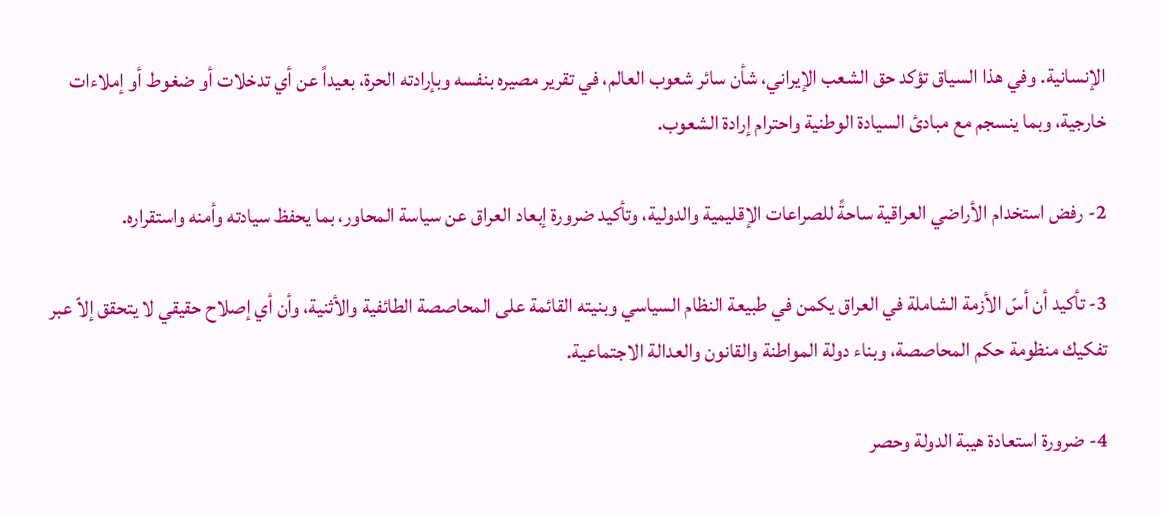الإنسانية. وفي هذا السياق تؤكد حق الشعب الإيراني، شأن سائر شعوب العالم، في تقرير مصيره بنفسه وبإرادته الحرة، بعيداً عن أي تدخلات أو ضغوط أو إملاءات خارجية، وبما ينسجم مع مبادئ السيادة الوطنية واحترام إرادة الشعوب.

2- رفض استخدام الأراضي العراقية ساحةً للصراعات الإقليمية والدولية، وتأكيد ضرورة إبعاد العراق عن سياسة المحاور، بما يحفظ سيادته وأمنه واستقراره.

3- تأكيد أن أسّ الأزمة الشاملة في العراق يكمن في طبيعة النظام السياسي وبنيته القائمة على المحاصصة الطائفية والأثنية، وأن أي إصلاح حقيقي لا يتحقق إلاّ عبر تفكيك منظومة حكم المحاصصة، وبناء دولة المواطنة والقانون والعدالة الاجتماعية.

4- ضرورة استعادة هيبة الدولة وحصر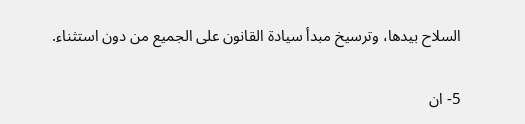السلاح بيدها، وترسيخ مبدأ سيادة القانون على الجميع من دون استثناء.

5- ان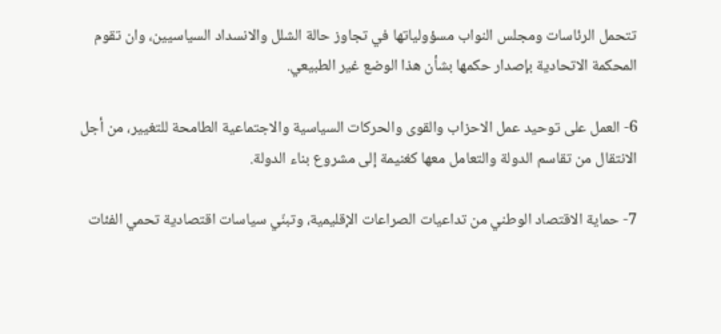تتحمل الرئاسات ومجلس النواب مسؤولياتها في تجاوز حالة الشلل والانسداد السياسيين، وان تقوم المحكمة الاتحادية بإصدار حكمها بشأن هذا الوضع غير الطبيعي.

6- العمل على توحيد عمل الاحزاب والقوى والحركات السياسية والاجتماعية الطامحة للتغيير، من أجل الانتقال من تقاسم الدولة والتعامل معها كغنيمة إلى مشروع بناء الدولة.

7- حماية الاقتصاد الوطني من تداعيات الصراعات الإقليمية، وتبنّي سياسات اقتصادية تحمي الفئات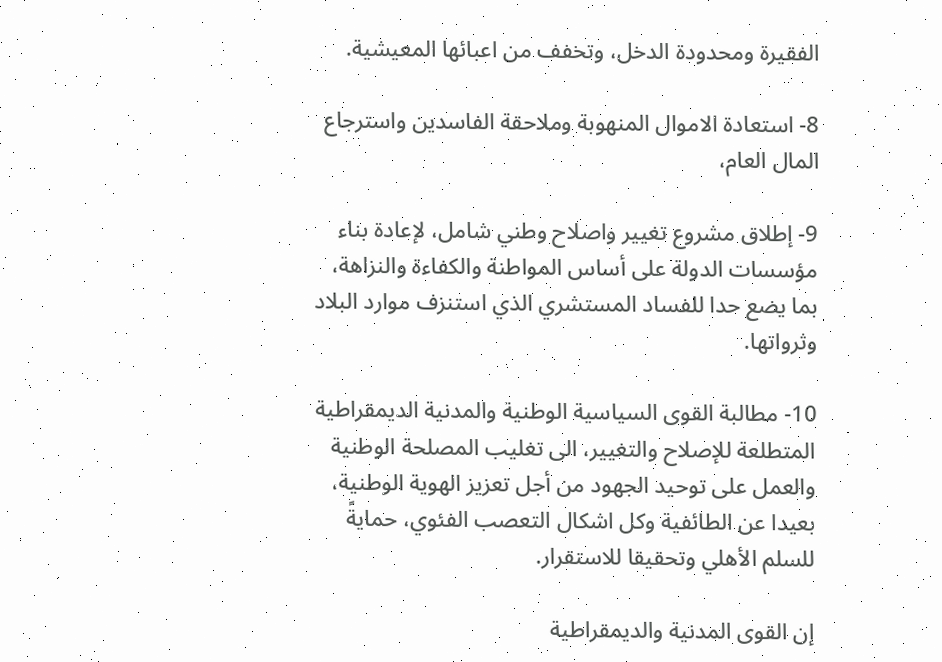الفقيرة ومحدودة الدخل، وتخفف من اعبائها المعيشية.

8- استعادة الاموال المنهوبة وملاحقة الفاسدين واسترجاع المال العام،

9- إطلاق مشروع تغيير واصلاح وطني شامل، لإعادة بناء مؤسسات الدولة على أساس المواطنة والكفاءة والنزاهة، بما يضع حدا للفساد المستشري الذي استنزف موارد البلاد وثرواتها.

10- مطالبة القوى السياسية الوطنية والمدنية الديمقراطية المتطلعة للإصلاح والتغيير، الى تغليب المصلحة الوطنية والعمل على توحيد الجهود من أجل تعزيز الهوية الوطنية، بعيدا عن الطائفية وكل اشكال التعصب الفئوي، حمايةً للسلم الأهلي وتحقيقا للاستقرار.

إن القوى المدنية والديمقراطية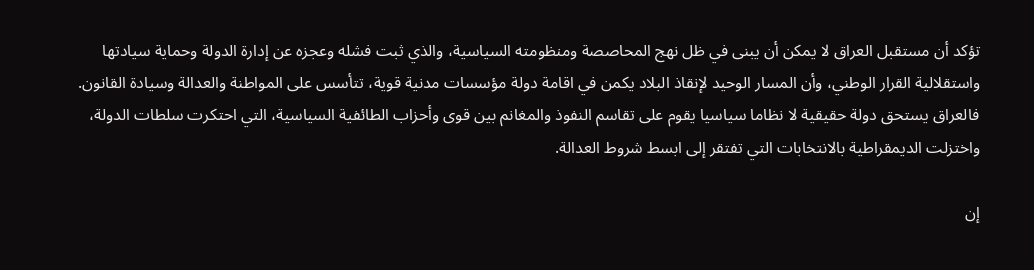تؤكد أن مستقبل العراق لا يمكن أن يبنى في ظل نهج المحاصصة ومنظومته السياسية، والذي ثبت فشله وعجزه عن إدارة الدولة وحماية سيادتها واستقلالية القرار الوطني، وأن المسار الوحيد لإنقاذ البلاد يكمن في اقامة دولة مؤسسات مدنية قوية، تتأسس على المواطنة والعدالة وسيادة القانون. فالعراق يستحق دولة حقيقية لا نظاما سياسيا يقوم على تقاسم النفوذ والمغانم بين قوى وأحزاب الطائفية السياسية، التي احتكرت سلطات الدولة، واختزلت الديمقراطية بالانتخابات التي تفتقر إلى ابسط شروط العدالة.

إن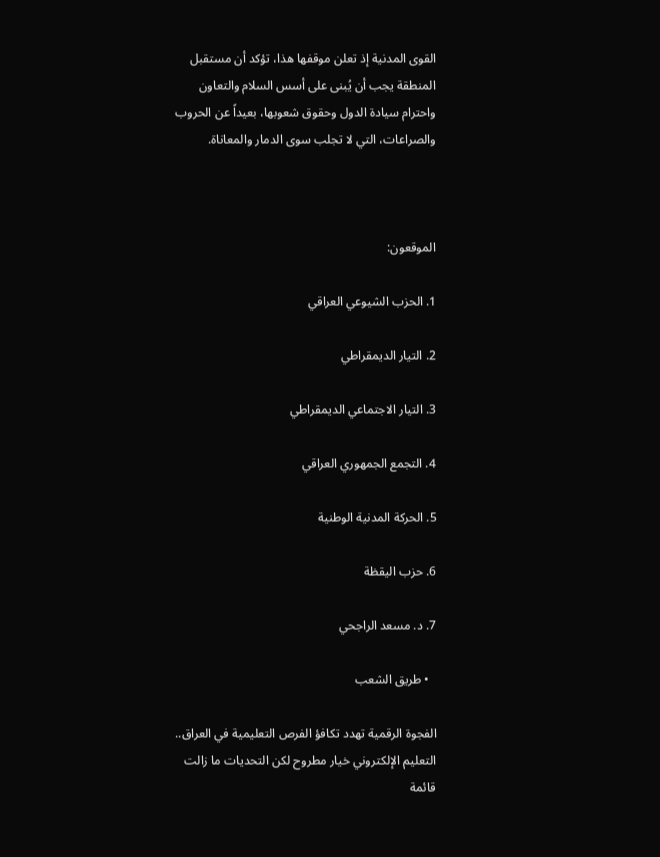القوى المدنية إذ تعلن موقفها هذا، تؤكد أن مستقبل المنطقة يجب أن يُبنى على أسس السلام والتعاون واحترام سيادة الدول وحقوق شعوبها، بعيداً عن الحروب والصراعات، التي لا تجلب سوى الدمار والمعاناة.



الموقعون:

1. الحزب الشيوعي العراقي

2. التيار الديمقراطي

3. التيار الاجتماعي الديمقراطي

4. التجمع الجمهوري العراقي

5. الحركة المدنية الوطنية

6. حزب اليقظة

7. د. مسعد الراجحي

  • طريق الشعب

الفجوة الرقمية تهدد تكافؤ الفرص التعليمية في العراق.. التعليم الإلكتروني خيار مطروح لكن التحديات ما زالت قائمة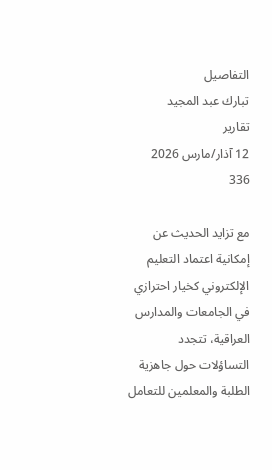التفاصيل
تبارك عبد المجيد
تقارير
12 آذار/مارس 2026
336

مع تزايد الحديث عن إمكانية اعتماد التعليم الإلكتروني كخيار احترازي في الجامعات والمدارس العراقية، تتجدد التساؤلات حول جاهزية الطلبة والمعلمين للتعامل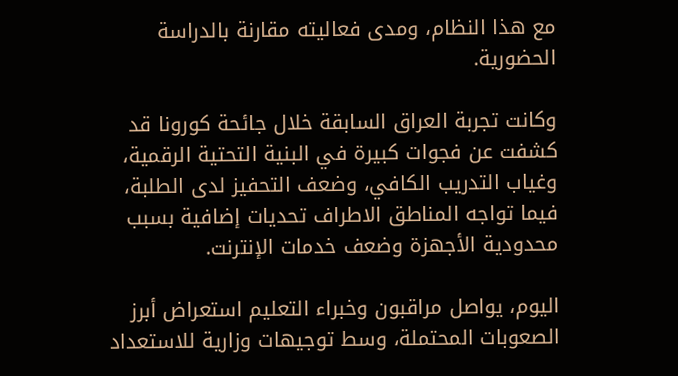مع هذا النظام، ومدى فعاليته مقارنة بالدراسة الحضورية.

وكانت تجربة العراق السابقة خلال جائحة كورونا قد كشفت عن فجوات كبيرة في البنية التحتية الرقمية، وغياب التدريب الكافي، وضعف التحفيز لدى الطلبة، فيما تواجه المناطق الاطراف تحديات إضافية بسبب محدودية الأجهزة وضعف خدمات الإنترنت.

اليوم، يواصل مراقبون وخبراء التعليم استعراض أبرز الصعوبات المحتملة، وسط توجيهات وزارية للاستعداد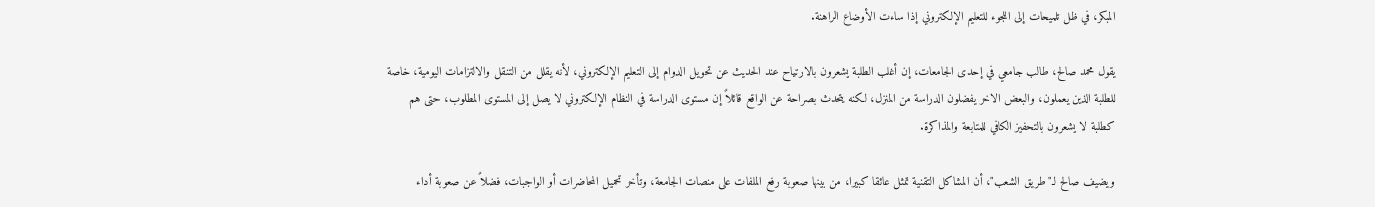المبكر، في ظل تلميحات إلى اللجوء للتعليم الإلكتروني إذا ساءت الأوضاع الراهنة.

يقول محمد صالح، طالب جامعي في إحدى الجامعات، إن أغلب الطلبة يشعرون بالارتياح عند الحديث عن تحويل الدوام إلى التعليم الإلكتروني، لأنه يقلل من التنقل والالتزامات اليومية، خاصة للطلبة الذين يعملون، والبعض الاخر يفضلون الدراسة من المنزل، لكنه يتحدث بصراحة عن الواقع قائلاً إن مستوى الدراسة في النظام الإلكتروني لا يصل إلى المستوى المطلوب، حتى هم كطلبة لا يشعرون بالتحفيز الكافي للمتابعة والمذاكرة.

ويضيف صالح لـ"طريق الشعب"، أن المشاكل التقنية تمثل عائقا كبيرا، من بينها صعوبة رفع الملفات على منصات الجامعة، وتأخر تحميل المحاضرات أو الواجبات، فضلاً عن صعوبة أداء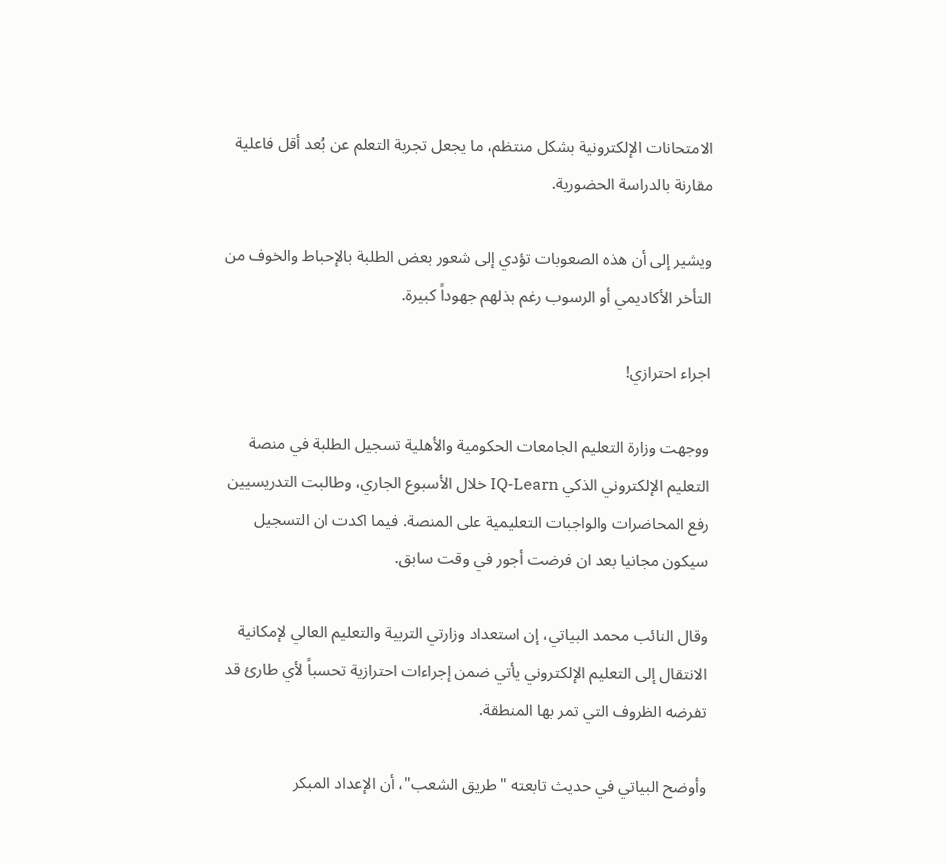الامتحانات الإلكترونية بشكل منتظم، ما يجعل تجربة التعلم عن بُعد أقل فاعلية مقارنة بالدراسة الحضورية.

ويشير إلى أن هذه الصعوبات تؤدي إلى شعور بعض الطلبة بالإحباط والخوف من التأخر الأكاديمي أو الرسوب رغم بذلهم جهوداً كبيرة.

اجراء احترازي!

ووجهت وزارة التعليم الجامعات الحكومية والأهلية تسجيل الطلبة في منصة التعليم الإلكتروني الذكي IQ-Learn خلال الأسبوع الجاري، وطالبت التدريسيين رفع المحاضرات والواجبات التعليمية على المنصة. فيما اكدت ان التسجيل سيكون مجانيا بعد ان فرضت أجور في وقت سابق.

وقال النائب محمد البياتي، إن استعداد وزارتي التربية والتعليم العالي لإمكانية الانتقال إلى التعليم الإلكتروني يأتي ضمن إجراءات احترازية تحسباً لأي طارئ قد تفرضه الظروف التي تمر بها المنطقة.

وأوضح البياتي في حديث تابعته "طريق الشعب"، أن الإعداد المبكر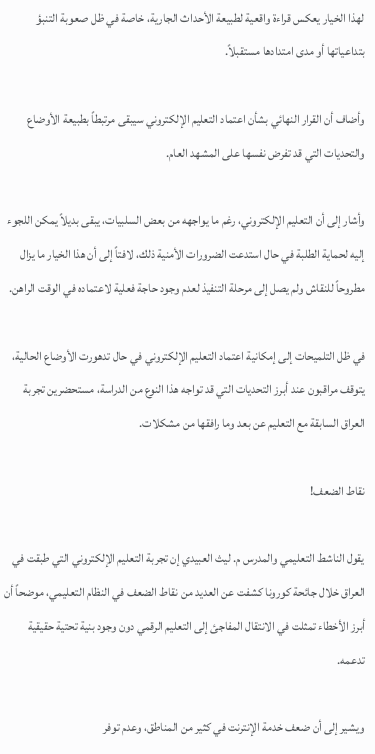لهذا الخيار يعكس قراءة واقعية لطبيعة الأحداث الجارية، خاصة في ظل صعوبة التنبؤ بتداعياتها أو مدى امتدادها مستقبلاً.

وأضاف أن القرار النهائي بشأن اعتماد التعليم الإلكتروني سيبقى مرتبطاً بطبيعة الأوضاع والتحديات التي قد تفرض نفسها على المشهد العام.

وأشار إلى أن التعليم الإلكتروني، رغم ما يواجهه من بعض السلبيات، يبقى بديلاً يمكن اللجوء إليه لحماية الطلبة في حال استدعت الضرورات الأمنية ذلك، لافتاً إلى أن هذا الخيار ما يزال مطروحاً للنقاش ولم يصل إلى مرحلة التنفيذ لعدم وجود حاجة فعلية لاعتماده في الوقت الراهن.

في ظل التلميحات إلى إمكانية اعتماد التعليم الإلكتروني في حال تدهورت الأوضاع الحالية، يتوقف مراقبون عند أبرز التحديات التي قد تواجه هذا النوع من الدراسة، مستحضرين تجربة العراق السابقة مع التعليم عن بعد وما رافقها من مشكلات.

نقاط الضعف!

يقول الناشط التعليمي والمدرس م. ليث العبيدي إن تجربة التعليم الإلكتروني التي طبقت في العراق خلال جائحة كورونا كشفت عن العديد من نقاط الضعف في النظام التعليمي، موضحاً أن أبرز الأخطاء تمثلت في الانتقال المفاجئ إلى التعليم الرقمي دون وجود بنية تحتية حقيقية تدعمه.

ويشير إلى أن ضعف خدمة الإنترنت في كثير من المناطق، وعدم توفر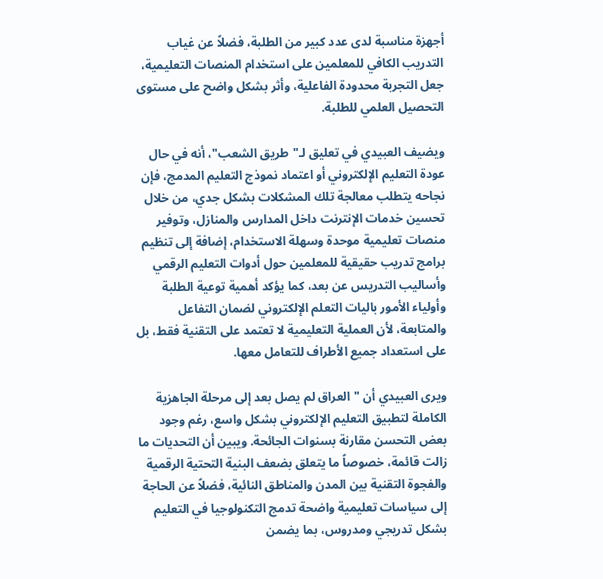أجهزة مناسبة لدى عدد كبير من الطلبة، فضلاً عن غياب التدريب الكافي للمعلمين على استخدام المنصات التعليمية، جعل التجربة محدودة الفاعلية، وأثر بشكل واضح على مستوى التحصيل العلمي للطلبة.

ويضيف العبيدي في تعليق لـ"طريق الشعب"، أنه في حال عودة التعليم الإلكتروني أو اعتماد نموذج التعليم المدمج، فإن نجاحه يتطلب معالجة تلك المشكلات بشكل جدي، من خلال تحسين خدمات الإنترنت داخل المدارس والمنازل، وتوفير منصات تعليمية موحدة وسهلة الاستخدام، إضافة إلى تنظيم برامج تدريب حقيقية للمعلمين حول أدوات التعليم الرقمي وأساليب التدريس عن بعد، كما يؤكد أهمية توعية الطلبة وأولياء الأمور باليات التعلم الإلكتروني لضمان التفاعل والمتابعة، لأن العملية التعليمية لا تعتمد على التقنية فقط، بل على استعداد جميع الأطراف للتعامل معها.

ويرى العبيدي أن "العراق لم يصل بعد إلى مرحلة الجاهزية الكاملة لتطبيق التعليم الإلكتروني بشكل واسع، رغم وجود بعض التحسن مقارنة بسنوات الجائحة. ويبين أن التحديات ما زالت قائمة، خصوصاً ما يتعلق بضعف البنية التحتية الرقمية والفجوة التقنية بين المدن والمناطق النائية، فضلاً عن الحاجة إلى سياسات تعليمية واضحة تدمج التكنولوجيا في التعليم بشكل تدريجي ومدروس، بما يضمن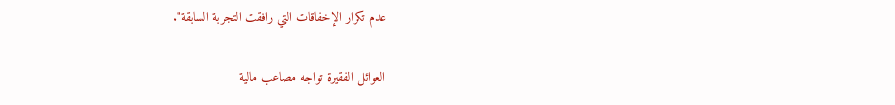عدم تكرار الإخفاقات التي رافقت التجربة السابقة".

العوائل الفقيرة تواجه مصاعب مالية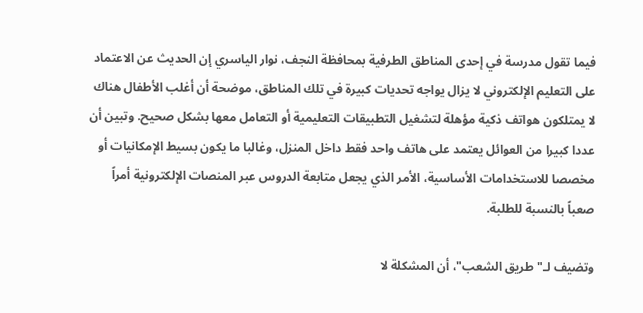فيما تقول مدرسة في إحدى المناطق الطرفية بمحافظة النجف، نوار الياسري إن الحديث عن الاعتماد على التعليم الإلكتروني لا يزال يواجه تحديات كبيرة في تلك المناطق، موضحة أن أغلب الأطفال هناك لا يمتلكون هواتف ذكية مؤهلة لتشغيل التطبيقات التعليمية أو التعامل معها بشكل صحيح. وتبين أن عددا كبيرا من العوائل يعتمد على هاتف واحد فقط داخل المنزل، وغالبا ما يكون بسيط الإمكانيات أو مخصصا للاستخدامات الأساسية، الأمر الذي يجعل متابعة الدروس عبر المنصات الإلكترونية أمراً صعباً بالنسبة للطلبة.

وتضيف لـ"طريق الشعب"، أن المشكلة لا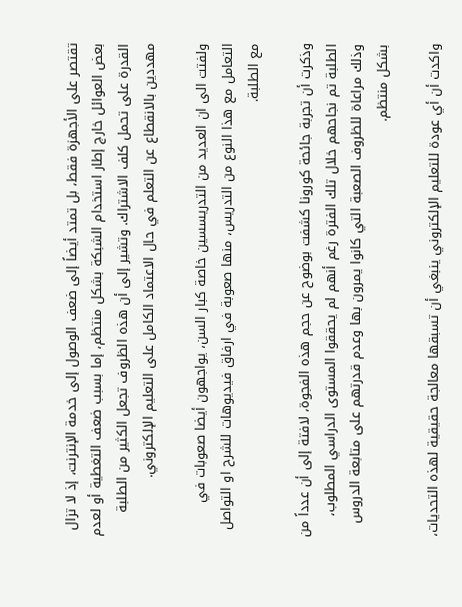تقتصر على الأجهزة فقط، بل تمتد أيضاً إلى ضعف الوصول إلى خدمة الإنترنت، إذ لا تزال بعض العوائل خارج إطار استخدام الشبكة بشكل منتظم، إما بسبب ضعف التغطية أو لعدم القدرة على تحمل كلف الاشتراك. وتشير إلى أن هذه الظروف تجعل الكثير من الطلبة مهددين بالانقطاع عن التعلم في حال الاعتماد الكامل على التعليم الإلكتروني.

ولفتت الى ان العديد من التدريسسين خاصة كبار السن، يواجهون أيضا صعوبات في التعامل مع هذا النوع من التدريس، منها صعوبة في ارفاق فيديوهات للشرح او التواصل مع الطلبة.

وذكرت أن تجربة جائحة كورونا كشفت بوضوح عن حجم هذه الفجوة، لافتة إلى أن عدداً من الطلبة تم نجاحهم خلال تلك الفترة رغم أنهم لم يحققوا المستوى الدراسي المطلوب، وذلك مراعاة للظروف الصعبة التي كانوا يمرون بها وعدم قدرتهم على متابعة الدروس بشكل منتظم.

واكدت أن أي عودة للتعليم الإلكتروني ينبغي أن تسبقها معالجة حقيقية لهذه التحديات،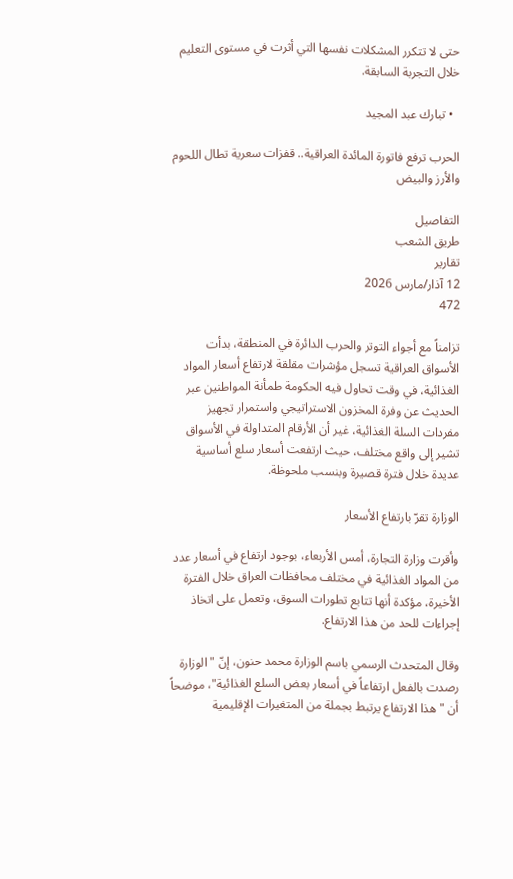حتى لا تتكرر المشكلات نفسها التي أثرت في مستوى التعليم خلال التجربة السابقة.

  • تبارك عبد المجيد

الحرب ترفع فاتورة المائدة العراقية.. قفزات سعرية تطال اللحوم والأرز والبيض

التفاصيل
طريق الشعب
تقارير
12 آذار/مارس 2026
472

تزامناً مع أجواء التوتر والحرب الدائرة في المنطقة، بدأت الأسواق العراقية تسجل مؤشرات مقلقة لارتفاع أسعار المواد الغذائية، في وقت تحاول فيه الحكومة طمأنة المواطنين عبر الحديث عن وفرة المخزون الاستراتيجي واستمرار تجهيز مفردات السلة الغذائية، غير أن الأرقام المتداولة في الأسواق تشير إلى واقع مختلف، حيث ارتفعت أسعار سلع أساسية عديدة خلال فترة قصيرة وبنسب ملحوظة.

الوزارة تقرّ بارتفاع الأسعار

وأقرت وزارة التجارة، أمس الأربعاء، بوجود ارتفاع في أسعار عدد من المواد الغذائية في مختلف محافظات العراق خلال الفترة الأخيرة، مؤكدة أنها تتابع تطورات السوق، وتعمل على اتخاذ إجراءات للحد من هذا الارتفاع.

وقال المتحدث الرسمي باسم الوزارة محمد حنون، إنّ "الوزارة رصدت بالفعل ارتفاعاً في أسعار بعض السلع الغذائية"، موضحاً أن "هذا الارتفاع يرتبط بجملة من المتغيرات الإقليمية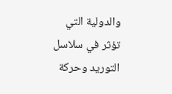والدولية التي تؤثر في سلاسل التوريد وحركة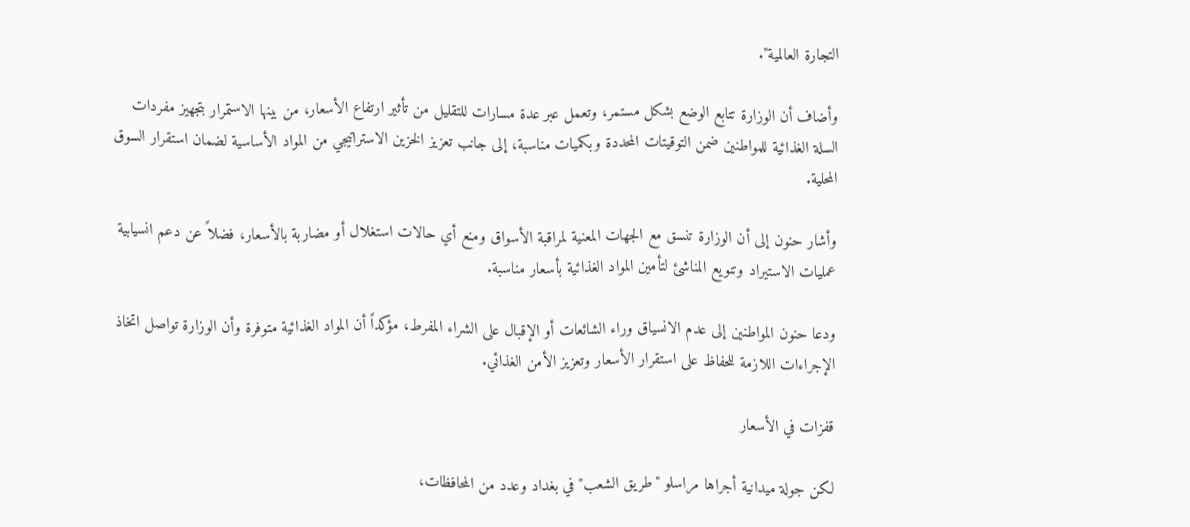التجارة العالمية".

وأضاف أن الوزارة تتابع الوضع بشكل مستمر، وتعمل عبر عدة مسارات للتقليل من تأثير ارتفاع الأسعار، من بينها الاستمرار بتجهيز مفردات السلة الغذائية للمواطنين ضمن التوقيتات المحددة وبكميات مناسبة، إلى جانب تعزيز الخزين الاستراتيجي من المواد الأساسية لضمان استقرار السوق المحلية.

وأشار حنون إلى أن الوزارة تنسق مع الجهات المعنية لمراقبة الأسواق ومنع أي حالات استغلال أو مضاربة بالأسعار، فضلاً عن دعم انسيابية عمليات الاستيراد وتنويع المناشئ لتأمين المواد الغذائية بأسعار مناسبة.

ودعا حنون المواطنين إلى عدم الانسياق وراء الشائعات أو الإقبال على الشراء المفرط، مؤكداً أن المواد الغذائية متوفرة وأن الوزارة تواصل اتخاذ الإجراءات اللازمة للحفاظ على استقرار الأسعار وتعزيز الأمن الغذائي.

قفزات في الأسعار

لكن جولة ميدانية أجراها مراسلو "طريق الشعب" في بغداد وعدد من المحافظات،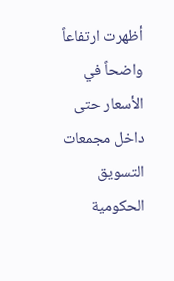أظهرت ارتفاعاً واضحاً في الأسعار حتى داخل مجمعات التسويق الحكومية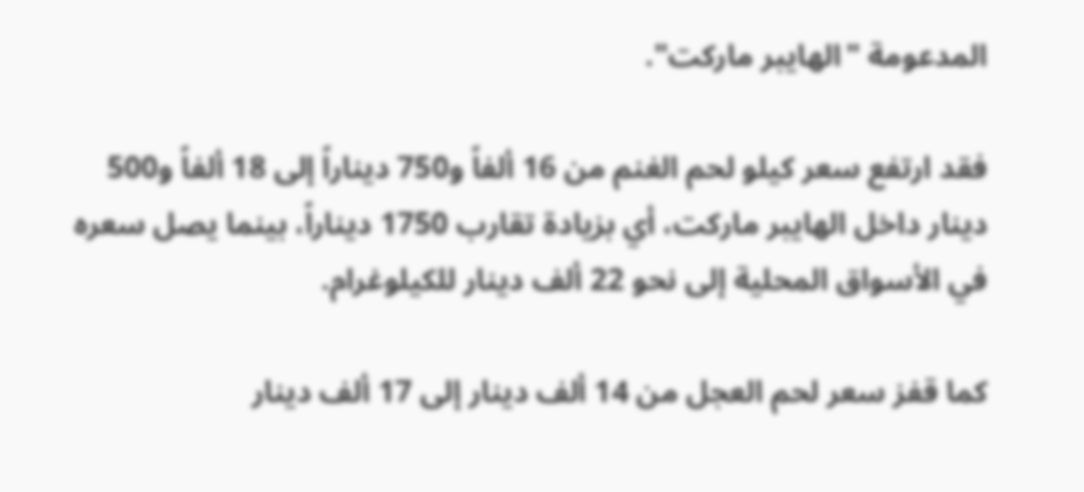المدعومة "الهايبر ماركت".

فقد ارتفع سعر كيلو لحم الغنم من 16 ألفاً و750 ديناراً إلى 18 ألفاً و500 دينار داخل الهايبر ماركت، أي بزيادة تقارب 1750 ديناراً، بينما يصل سعره في الأسواق المحلية إلى نحو 22 ألف دينار للكيلوغرام.

كما قفز سعر لحم العجل من 14 ألف دينار إلى 17 ألف دينار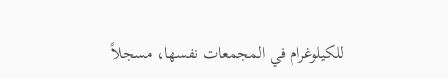للكيلوغرام في المجمعات نفسها، مسجلاً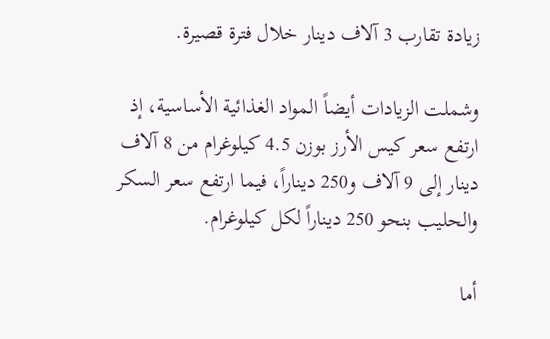زيادة تقارب 3 آلاف دينار خلال فترة قصيرة.

وشملت الزيادات أيضاً المواد الغذائية الأساسية، إذ ارتفع سعر كيس الأرز بوزن 4.5 كيلوغرام من 8 آلاف دينار إلى 9 آلاف و250 ديناراً، فيما ارتفع سعر السكر والحليب بنحو 250 ديناراً لكل كيلوغرام.

أما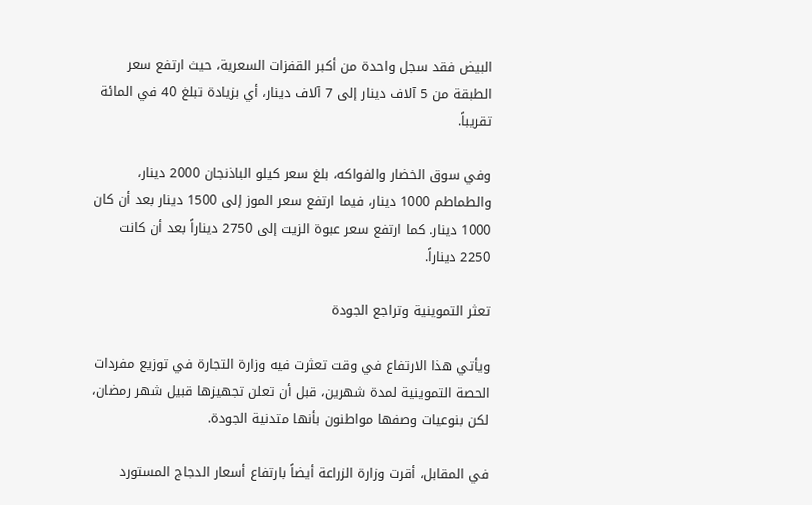البيض فقد سجل واحدة من أكبر القفزات السعرية، حيث ارتفع سعر الطبقة من 5 آلاف دينار إلى 7 آلاف دينار، أي بزيادة تبلغ 40 في المائة تقريباً.

وفي سوق الخضار والفواكه، بلغ سعر كيلو الباذنجان 2000 دينار، والطماطم 1000 دينار، فيما ارتفع سعر الموز إلى 1500 دينار بعد أن كان 1000 دينار. كما ارتفع سعر عبوة الزيت إلى 2750 ديناراً بعد أن كانت 2250 ديناراً.

تعثر التموينية وتراجع الجودة

ويأتي هذا الارتفاع في وقت تعثرت فيه وزارة التجارة في توزيع مفردات الحصة التموينية لمدة شهرين، قبل أن تعلن تجهيزها قبيل شهر رمضان، لكن بنوعيات وصفها مواطنون بأنها متدنية الجودة.

في المقابل، أقرت وزارة الزراعة أيضاً بارتفاع أسعار الدجاج المستورد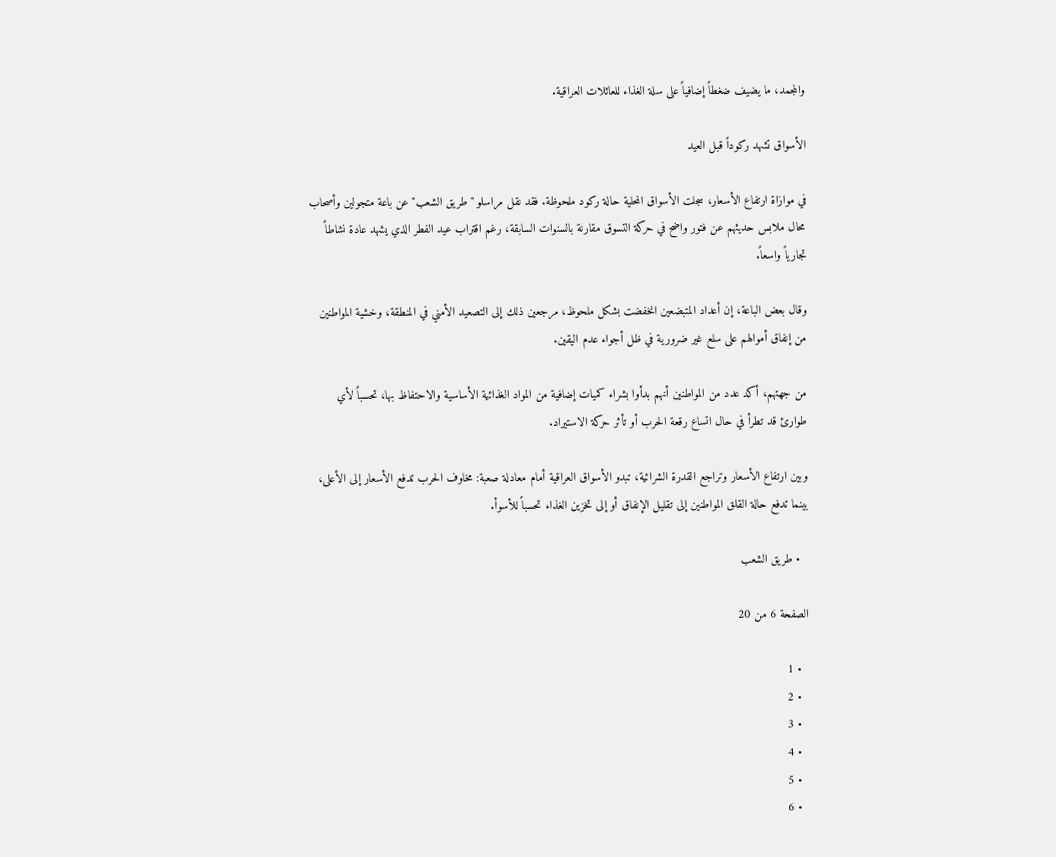والمجمد، ما يضيف ضغطاً إضافياً على سلة الغذاء للعائلات العراقية.

الأسواق تشهد ركوداً قبل العيد

في موازاة ارتفاع الأسعار، سجلت الأسواق المحلية حالة ركود ملحوظة. فقد نقل مراسلو "طريق الشعب" عن باعة متجولين وأصحاب محال ملابس حديثهم عن فتور واضح في حركة التسوق مقارنة بالسنوات السابقة، رغم اقتراب عيد الفطر الذي يشهد عادة نشاطاً تجارياً واسعاً.

وقال بعض الباعة، إن أعداد المتبضعين انخفضت بشكل ملحوظ، مرجعين ذلك إلى التصعيد الأمني في المنطقة، وخشية المواطنين من إنفاق أموالهم على سلع غير ضرورية في ظل أجواء عدم اليقين.

من جهتهم، أكد عدد من المواطنين أنهم بدأوا بشراء كميات إضافية من المواد الغذائية الأساسية والاحتفاظ بها، تحسباً لأي طوارئ قد تطرأ في حال اتساع رقعة الحرب أو تأثر حركة الاستيراد.

وبين ارتفاع الأسعار وتراجع القدرة الشرائية، تبدو الأسواق العراقية أمام معادلة صعبة: مخاوف الحرب تدفع الأسعار إلى الأعلى، بينما تدفع حالة القلق المواطنين إلى تقليل الإنفاق أو إلى تخزين الغذاء تحسباً للأسوأ.

  • طريق الشعب

الصفحة 6 من 20

  • 1
  • 2
  • 3
  • 4
  • 5
  • 6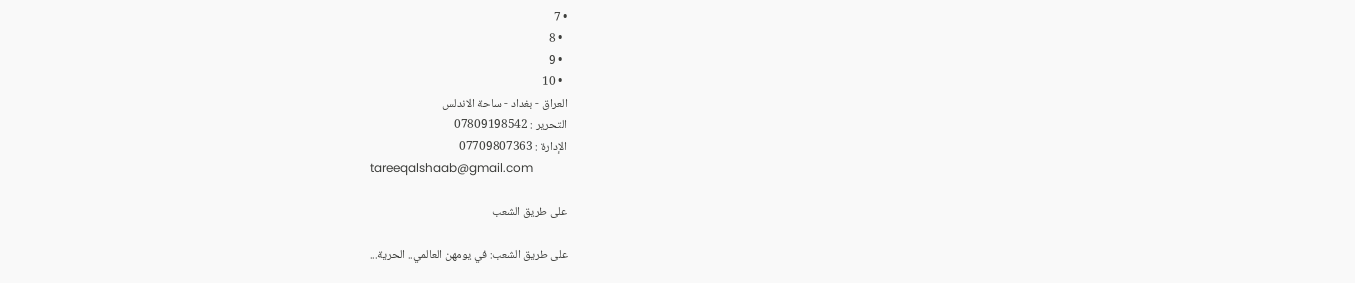• 7
  • 8
  • 9
  • 10
العراق - بغداد - ساحة الاندلس
التحریر : 07809198542
الإدارة : 07709807363
tareeqalshaab@gmail.com

علی طریق الشعب

على طريق الشعب: في يومهن العالمي.. الحرية...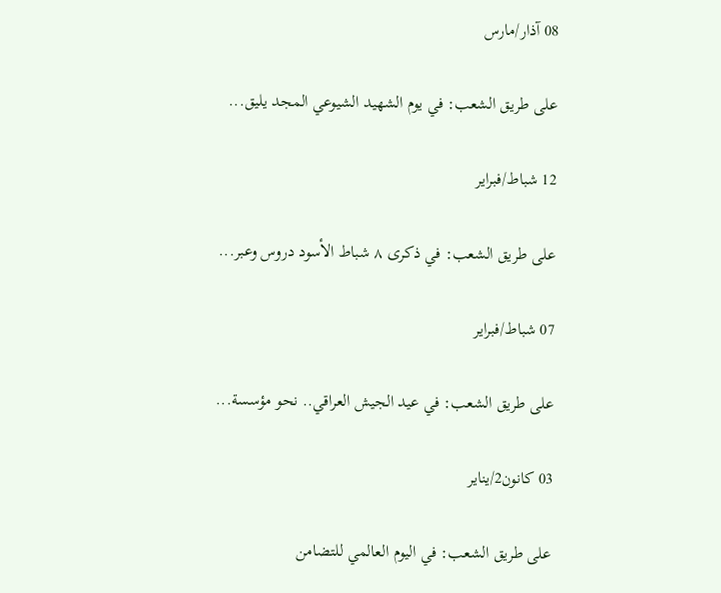08 آذار/مارس

على طريق الشعب: في يوم الشهيد الشيوعي المجد يليق...

12 شباط/فبراير

على طريق الشعب: في ذكرى ٨ شباط الأسود دروس وعبر...

07 شباط/فبراير

على طريق الشعب: في عيد الجيش العراقي.. نحو مؤسسة...

03 كانون2/يناير

على طريق الشعب: في اليوم العالمي للتضامن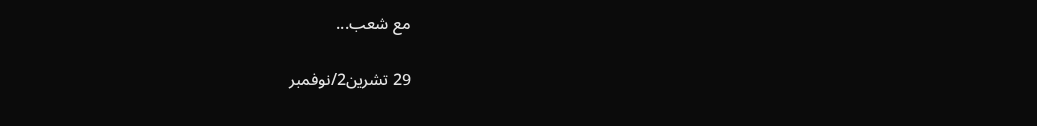مع شعب...

29 تشرين2/نوفمبر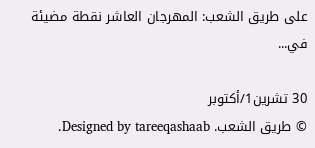على طريق الشعب: المهرجان العاشر نقطة مضيئة في...

30 تشرين1/أكتوبر
© طریق الشعب. Designed by tareeqashaab.